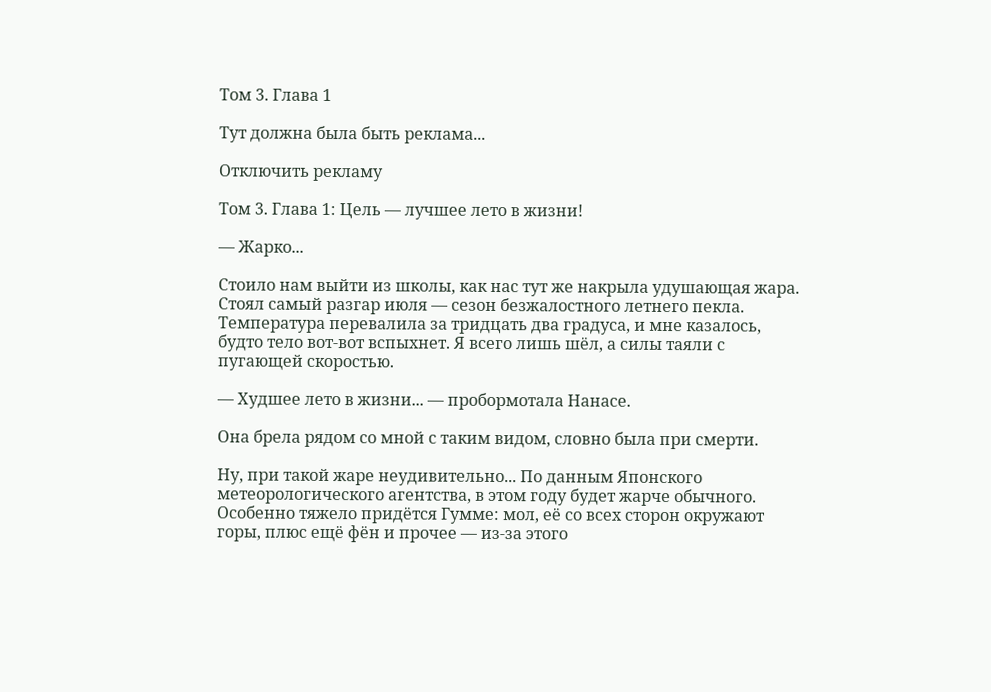Том 3. Глава 1

Тут должна была быть реклама...

Отключить рекламу

Том 3. Глава 1: Цель — лучшее лето в жизни!

— Жарко...

Стоило нам выйти из школы, как нас тут же накрыла удушающая жара. Стоял самый разгар июля — сезон безжалостного летнего пекла. Температура перевалила за тридцать два градуса, и мне казалось, будто тело вот-вот вспыхнет. Я всего лишь шёл, а силы таяли с пугающей скоростью.

— Худшее лето в жизни... — пробормотала Нанасе.

Она брела рядом со мной с таким видом, словно была при смерти.

Ну, при такой жаре неудивительно... По данным Японского метеорологического агентства, в этом году будет жарче обычного. Особенно тяжело придётся Гумме: мол, её со всех сторон окружают горы, плюс ещё фён и прочее — из-за этого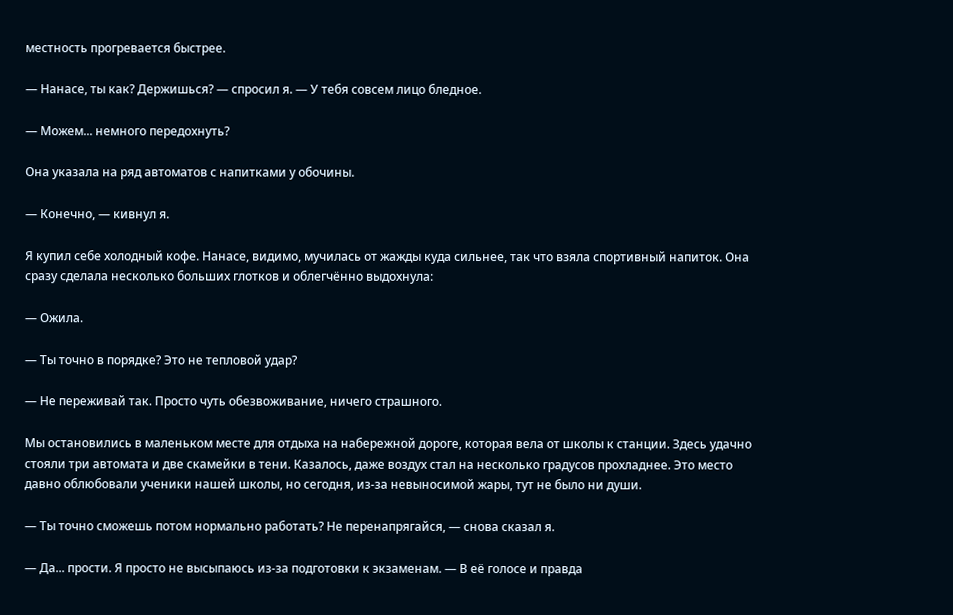местность прогревается быстрее.

— Нанасе, ты как? Держишься? — спросил я. — У тебя совсем лицо бледное.

— Можем... немного передохнуть?

Она указала на ряд автоматов с напитками у обочины.

— Конечно, — кивнул я.

Я купил себе холодный кофе. Нанасе, видимо, мучилась от жажды куда сильнее, так что взяла спортивный напиток. Она сразу сделала несколько больших глотков и облегчённо выдохнула:

— Ожила.

— Ты точно в порядке? Это не тепловой удар?

— Не переживай так. Просто чуть обезвоживание, ничего страшного.

Мы остановились в маленьком месте для отдыха на набережной дороге, которая вела от школы к станции. Здесь удачно стояли три автомата и две скамейки в тени. Казалось, даже воздух стал на несколько градусов прохладнее. Это место давно облюбовали ученики нашей школы, но сегодня, из-за невыносимой жары, тут не было ни души.

— Ты точно сможешь потом нормально работать? Не перенапрягайся, — снова сказал я.

— Да... прости. Я просто не высыпаюсь из-за подготовки к экзаменам. — В её голосе и правда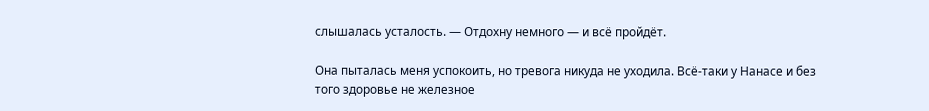слышалась усталость. — Отдохну немного — и всё пройдёт.

Она пыталась меня успокоить, но тревога никуда не уходила. Всё-таки у Нанасе и без того здоровье не железное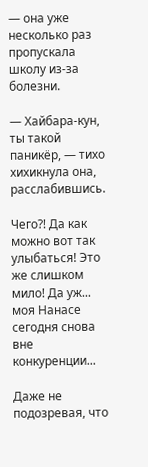— она уже несколько раз пропускала школу из-за болезни.

— Хайбара-кун, ты такой паникёр, — тихо хихикнула она, расслабившись.

Чего?! Да как можно вот так улыбаться! Это же слишком мило! Да уж... моя Нанасе сегодня снова вне конкуренции...

Даже не подозревая, что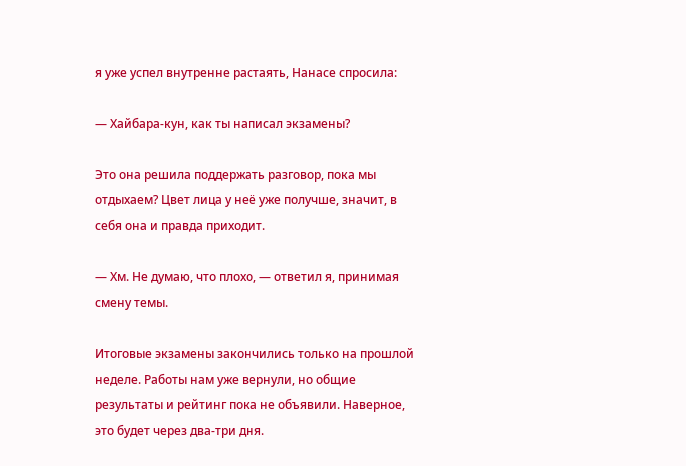я уже успел внутренне растаять, Нанасе спросила:

— Хайбара-кун, как ты написал экзамены?

Это она решила поддержать разговор, пока мы отдыхаем? Цвет лица у неё уже получше, значит, в себя она и правда приходит.

— Хм. Не думаю, что плохо, — ответил я, принимая смену темы.

Итоговые экзамены закончились только на прошлой неделе. Работы нам уже вернули, но общие результаты и рейтинг пока не объявили. Наверное, это будет через два-три дня.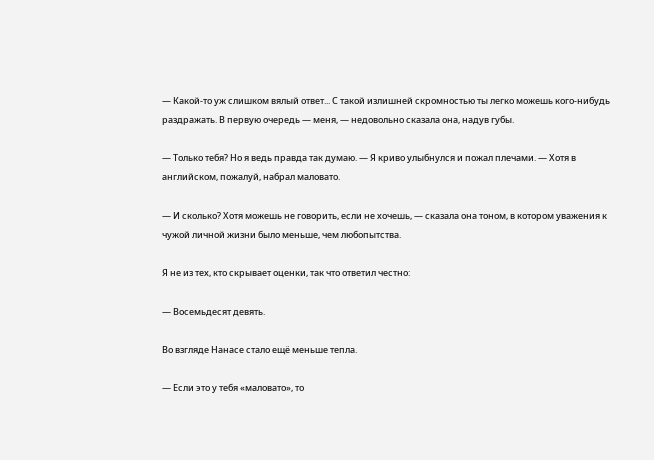— Какой-то уж слишком вялый ответ... С такой излишней скромностью ты легко можешь кого-нибудь раздражать. В первую очередь — меня, — недовольно сказала она, надув губы.

— Только тебя? Но я ведь правда так думаю. — Я криво улыбнулся и пожал плечами. — Хотя в английском, пожалуй, набрал маловато.

— И сколько? Хотя можешь не говорить, если не хочешь, — сказала она тоном, в котором уважения к чужой личной жизни было меньше, чем любопытства.

Я не из тех, кто скрывает оценки, так что ответил честно:

— Восемьдесят девять.

Во взгляде Нанасе стало ещё меньше тепла.

— Если это у тебя «маловато», то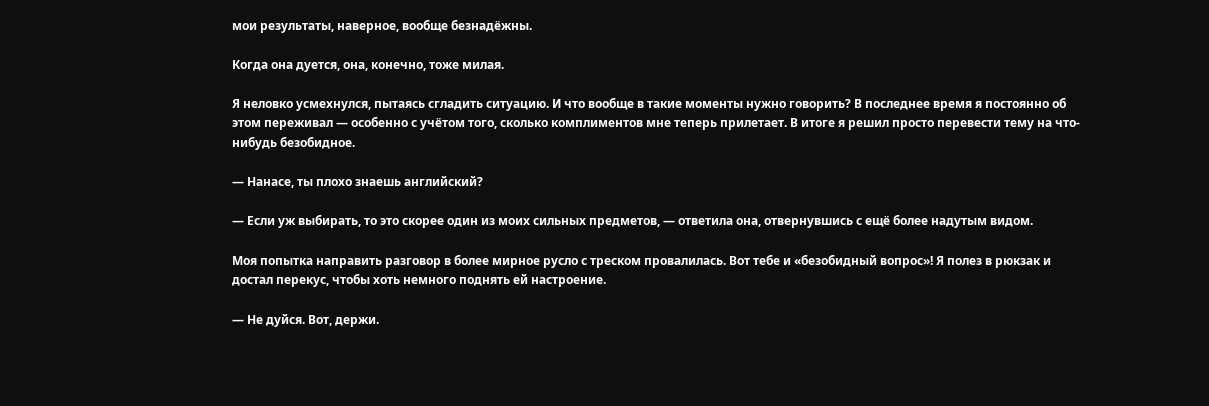мои результаты, наверное, вообще безнадёжны.

Когда она дуется, она, конечно, тоже милая.

Я неловко усмехнулся, пытаясь сгладить ситуацию. И что вообще в такие моменты нужно говорить? В последнее время я постоянно об этом переживал — особенно с учётом того, сколько комплиментов мне теперь прилетает. В итоге я решил просто перевести тему на что-нибудь безобидное.

— Нанасе, ты плохо знаешь английский?

— Если уж выбирать, то это скорее один из моих сильных предметов, — ответила она, отвернувшись с ещё более надутым видом.

Моя попытка направить разговор в более мирное русло с треском провалилась. Вот тебе и «безобидный вопрос»! Я полез в рюкзак и достал перекус, чтобы хоть немного поднять ей настроение.

— Не дуйся. Вот, держи.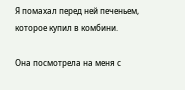Я помахал перед ней печеньем, которое купил в комбини.

Она посмотрела на меня с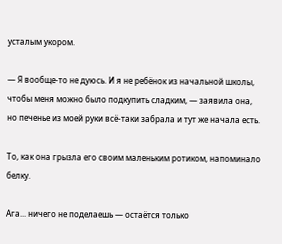усталым укором.

— Я вообще-то не дуюсь. И я не ребёнок из начальной школы, чтобы меня можно было подкупить сладким, — заявила она, но печенье из моей руки всё-таки забрала и тут же начала есть.

То, как она грызла его своим маленьким ротиком, напоминало белку.

Ага... ничего не поделаешь — остаётся только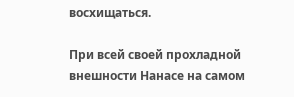восхищаться.

При всей своей прохладной внешности Нанасе на самом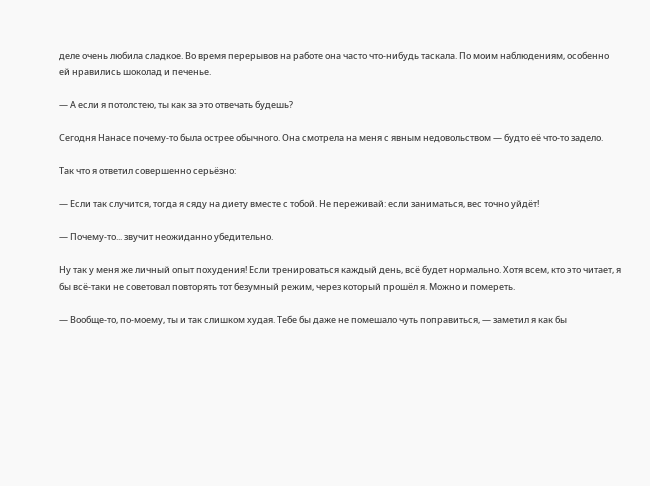деле очень любила сладкое. Во время перерывов на работе она часто что-нибудь таскала. По моим наблюдениям, особенно ей нравились шоколад и печенье.

— А если я потолстею, ты как за это отвечать будешь?

Сегодня Нанасе почему-то была острее обычного. Она смотрела на меня с явным недовольством — будто её что-то задело.

Так что я ответил совершенно серьёзно:

— Если так случится, тогда я сяду на диету вместе с тобой. Не переживай: если заниматься, вес точно уйдёт!

— Почему-то... звучит неожиданно убедительно.

Ну так у меня же личный опыт похудения! Если тренироваться каждый день, всё будет нормально. Хотя всем, кто это читает, я бы всё-таки не советовал повторять тот безумный режим, через который прошёл я. Можно и помереть.

— Вообще-то, по-моему, ты и так слишком худая. Тебе бы даже не помешало чуть поправиться, — заметил я как бы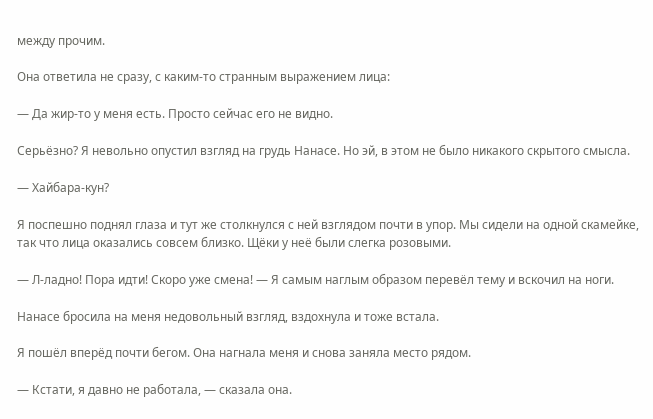между прочим.

Она ответила не сразу, с каким-то странным выражением лица:

— Да жир-то у меня есть. Просто сейчас его не видно.

Серьёзно? Я невольно опустил взгляд на грудь Нанасе. Но эй, в этом не было никакого скрытого смысла.

— Хайбара-кун?

Я поспешно поднял глаза и тут же столкнулся с ней взглядом почти в упор. Мы сидели на одной скамейке, так что лица оказались совсем близко. Щёки у неё были слегка розовыми.

— Л-ладно! Пора идти! Скоро уже смена! — Я самым наглым образом перевёл тему и вскочил на ноги.

Нанасе бросила на меня недовольный взгляд, вздохнула и тоже встала.

Я пошёл вперёд почти бегом. Она нагнала меня и снова заняла место рядом.

— Кстати, я давно не работала, — сказала она.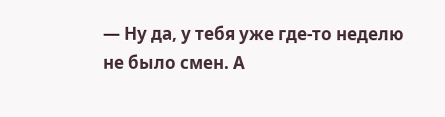— Ну да, у тебя уже где-то неделю не было смен. А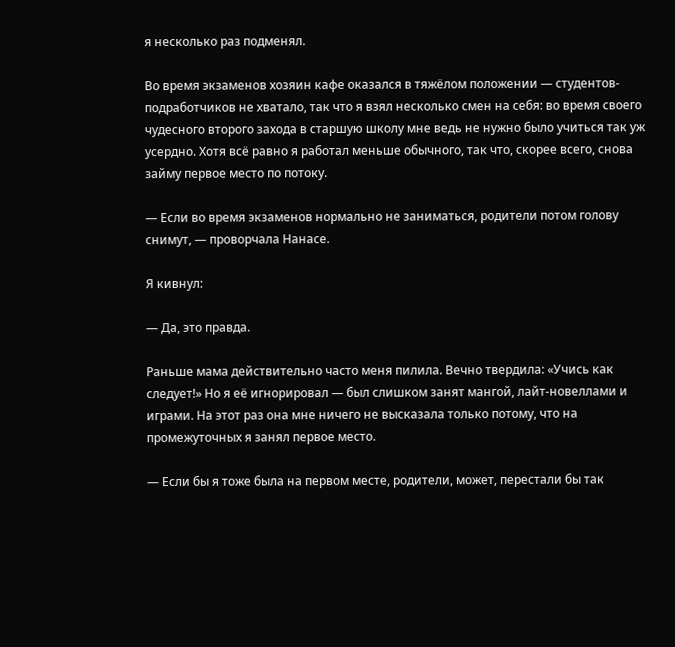я несколько раз подменял.

Во время экзаменов хозяин кафе оказался в тяжёлом положении — студентов-подработчиков не хватало, так что я взял несколько смен на себя: во время своего чудесного второго захода в старшую школу мне ведь не нужно было учиться так уж усердно. Хотя всё равно я работал меньше обычного, так что, скорее всего, снова займу первое место по потоку.

— Если во время экзаменов нормально не заниматься, родители потом голову снимут, — проворчала Нанасе.

Я кивнул:

— Да, это правда.

Раньше мама действительно часто меня пилила. Вечно твердила: «Учись как следует!» Но я её игнорировал — был слишком занят мангой, лайт-новеллами и играми. На этот раз она мне ничего не высказала только потому, что на промежуточных я занял первое место.

— Если бы я тоже была на первом месте, родители, может, перестали бы так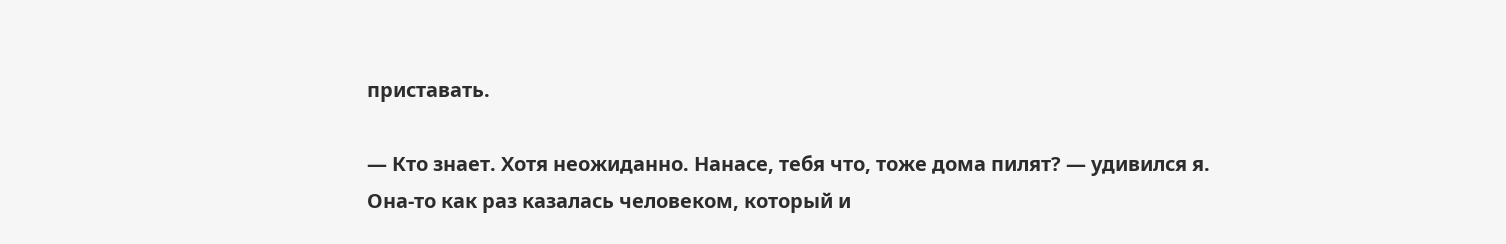приставать.

— Кто знает. Хотя неожиданно. Нанасе, тебя что, тоже дома пилят? — удивился я. Она-то как раз казалась человеком, который и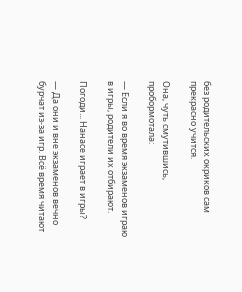без родительских окриков сам прекрасно учится.

Она, чуть смутившись, пробормотала:

— Если я во время экзаменов играю в игры, родители их отбирают.

Погоди... Нанасе играет в игры?

— Да они и вне экзаменов вечно бурчат из-за игр. Всё время читают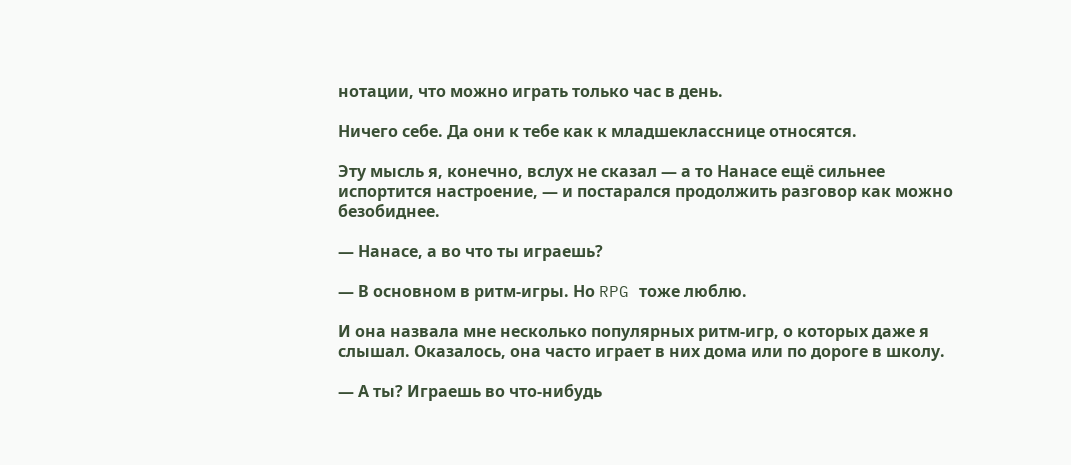нотации, что можно играть только час в день.

Ничего себе. Да они к тебе как к младшекласснице относятся.

Эту мысль я, конечно, вслух не сказал — а то Нанасе ещё сильнее испортится настроение, — и постарался продолжить разговор как можно безобиднее.

— Нанасе, а во что ты играешь?

— В основном в ритм-игры. Но RPG тоже люблю.

И она назвала мне несколько популярных ритм-игр, о которых даже я слышал. Оказалось, она часто играет в них дома или по дороге в школу.

— А ты? Играешь во что-нибудь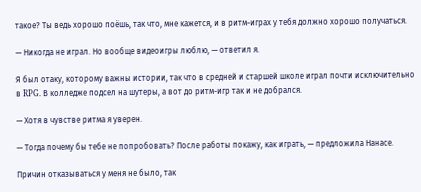такое? Ты ведь хорошо поёшь, так что, мне кажется, и в ритм-играх у тебя должно хорошо получаться.

— Никогда не играл. Но вообще видеоигры люблю, — ответил я.

Я был отаку, которому важны истории, так что в средней и старшей школе играл почти исключительно в RPG. В колледже подсел на шутеры, а вот до ритм-игр так и не добрался.

— Хотя в чувстве ритма я уверен.

— Тогда почему бы тебе не попробовать? После работы покажу, как играть, — предложила Нанасе.

Причин отказываться у меня не было, так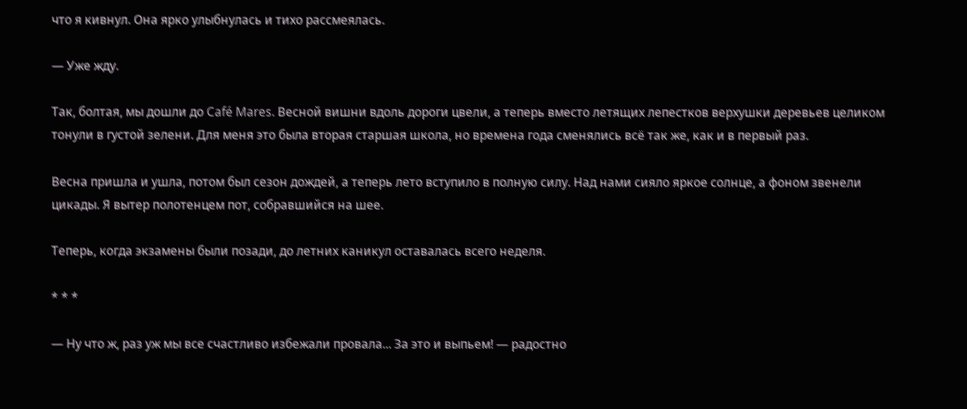что я кивнул. Она ярко улыбнулась и тихо рассмеялась.

— Уже жду.

Так, болтая, мы дошли до Café Mares. Весной вишни вдоль дороги цвели, а теперь вместо летящих лепестков верхушки деревьев целиком тонули в густой зелени. Для меня это была вторая старшая школа, но времена года сменялись всё так же, как и в первый раз.

Весна пришла и ушла, потом был сезон дождей, а теперь лето вступило в полную силу. Над нами сияло яркое солнце, а фоном звенели цикады. Я вытер полотенцем пот, собравшийся на шее.

Теперь, когда экзамены были позади, до летних каникул оставалась всего неделя.

* * *

— Ну что ж, раз уж мы все счастливо избежали провала... За это и выпьем! — радостно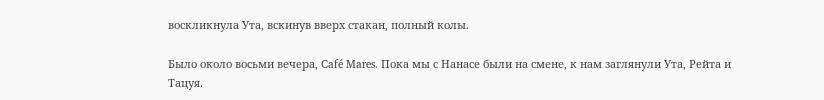воскликнула Ута, вскинув вверх стакан, полный колы.

Было около восьми вечера, Café Mares. Пока мы с Нанасе были на смене, к нам заглянули Ута, Рейта и Тацуя.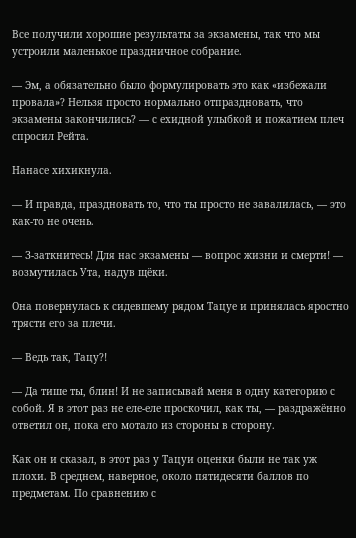Все получили хорошие результаты за экзамены, так что мы устроили маленькое праздничное собрание.

— Эм, а обязательно было формулировать это как «избежали провала»? Нельзя просто нормально отпраздновать, что экзамены закончились? — с ехидной улыбкой и пожатием плеч спросил Рейта.

Нанасе хихикнула.

— И правда, праздновать то, что ты просто не завалилась, — это как-то не очень.

— З-заткнитесь! Для нас экзамены — вопрос жизни и смерти! — возмутилась Ута, надув щёки.

Она повернулась к сидевшему рядом Тацуе и принялась яростно трясти его за плечи.

— Ведь так, Тацу?!

— Да тише ты, блин! И не записывай меня в одну категорию с собой. Я в этот раз не еле-еле проскочил, как ты, — раздражённо ответил он, пока его мотало из стороны в сторону.

Как он и сказал, в этот раз у Тацуи оценки были не так уж плохи. В среднем, наверное, около пятидесяти баллов по предметам. По сравнению с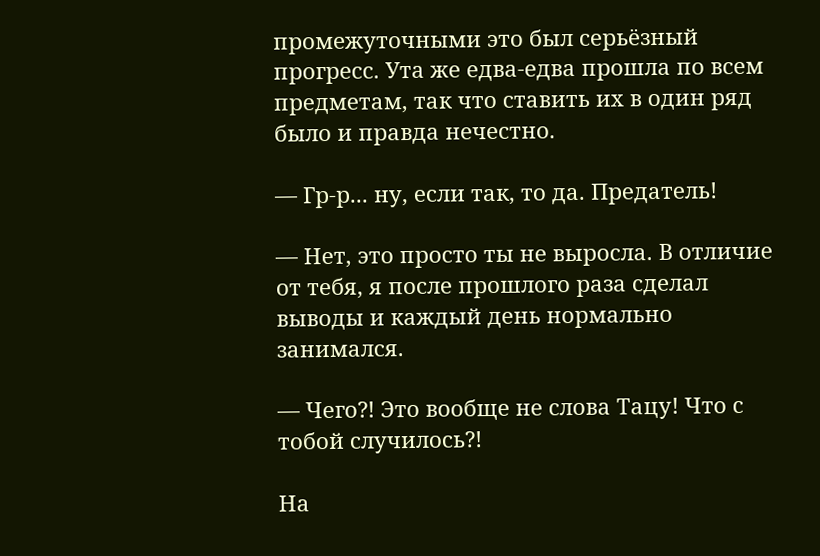промежуточными это был серьёзный прогресс. Ута же едва-едва прошла по всем предметам, так что ставить их в один ряд было и правда нечестно.

— Гр-р... ну, если так, то да. Предатель!

— Нет, это просто ты не выросла. В отличие от тебя, я после прошлого раза сделал выводы и каждый день нормально занимался.

— Чего?! Это вообще не слова Тацу! Что с тобой случилось?!

На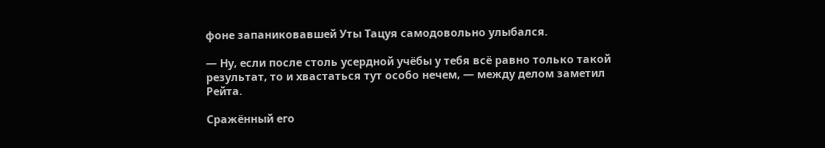фоне запаниковавшей Уты Тацуя самодовольно улыбался.

— Ну, если после столь усердной учёбы у тебя всё равно только такой результат, то и хвастаться тут особо нечем, — между делом заметил Рейта.

Сражённый его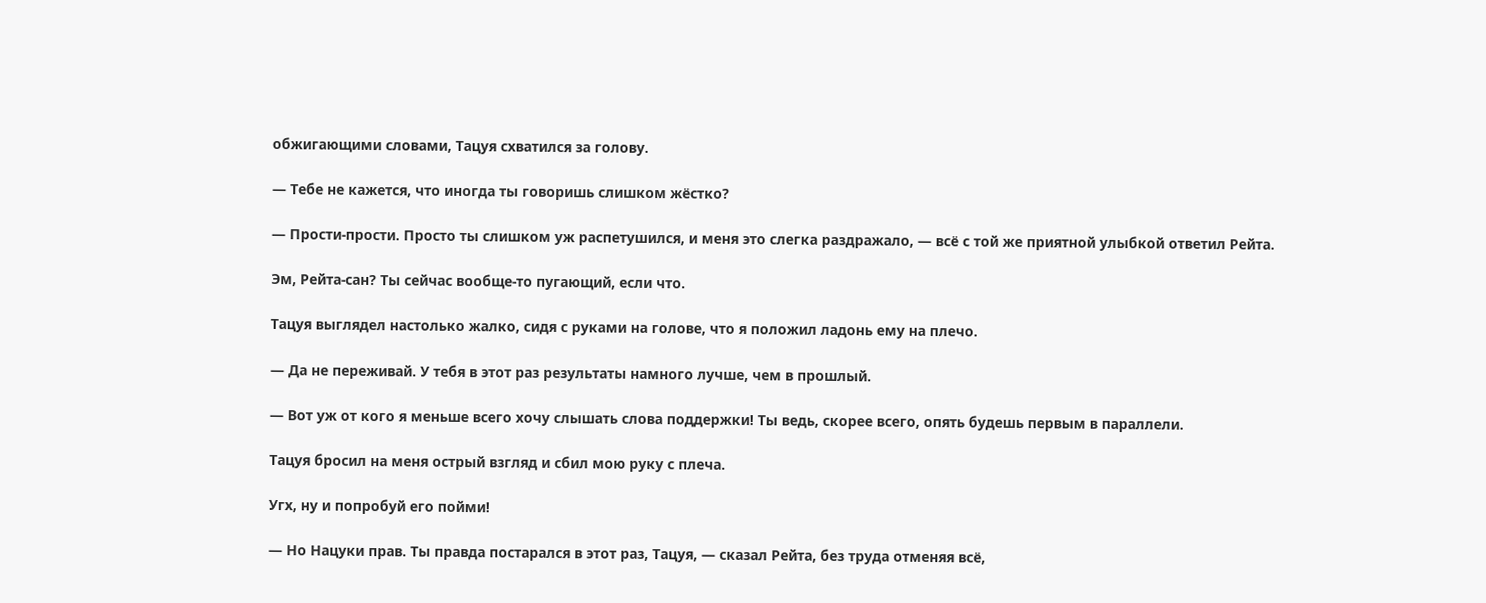обжигающими словами, Тацуя схватился за голову.

— Тебе не кажется, что иногда ты говоришь слишком жёстко?

— Прости-прости. Просто ты слишком уж распетушился, и меня это слегка раздражало, — всё с той же приятной улыбкой ответил Рейта.

Эм, Рейта-сан? Ты сейчас вообще-то пугающий, если что.

Тацуя выглядел настолько жалко, сидя с руками на голове, что я положил ладонь ему на плечо.

— Да не переживай. У тебя в этот раз результаты намного лучше, чем в прошлый.

— Вот уж от кого я меньше всего хочу слышать слова поддержки! Ты ведь, скорее всего, опять будешь первым в параллели.

Тацуя бросил на меня острый взгляд и сбил мою руку с плеча.

Угх, ну и попробуй его пойми!

— Но Нацуки прав. Ты правда постарался в этот раз, Тацуя, — сказал Рейта, без труда отменяя всё,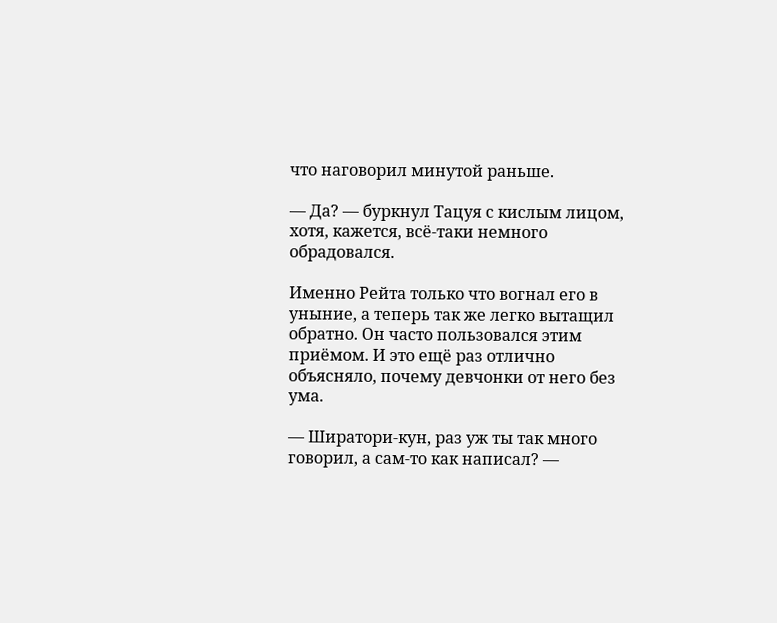что наговорил минутой раньше.

— Да? — буркнул Тацуя с кислым лицом, хотя, кажется, всё-таки немного обрадовался.

Именно Рейта только что вогнал его в уныние, а теперь так же легко вытащил обратно. Он часто пользовался этим приёмом. И это ещё раз отлично объясняло, почему девчонки от него без ума.

— Ширатори-кун, раз уж ты так много говорил, а сам-то как написал? —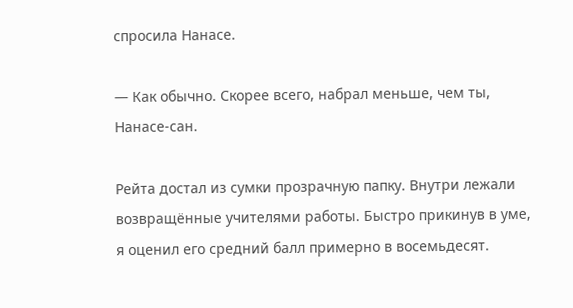спросила Нанасе.

— Как обычно. Скорее всего, набрал меньше, чем ты, Нанасе-сан.

Рейта достал из сумки прозрачную папку. Внутри лежали возвращённые учителями работы. Быстро прикинув в уме, я оценил его средний балл примерно в восемьдесят.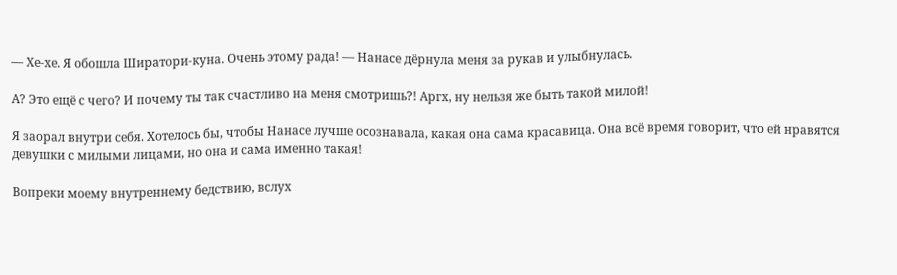— Хе-хе. Я обошла Ширатори-куна. Очень этому рада! — Нанасе дёрнула меня за рукав и улыбнулась.

А? Это ещё с чего? И почему ты так счастливо на меня смотришь?! Аргх, ну нельзя же быть такой милой!

Я заорал внутри себя. Хотелось бы, чтобы Нанасе лучше осознавала, какая она сама красавица. Она всё время говорит, что ей нравятся девушки с милыми лицами, но она и сама именно такая!

Вопреки моему внутреннему бедствию, вслух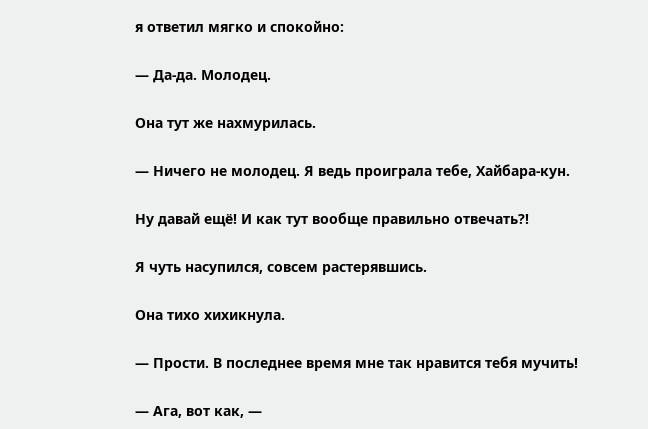я ответил мягко и спокойно:

— Да-да. Молодец.

Она тут же нахмурилась.

— Ничего не молодец. Я ведь проиграла тебе, Хайбара-кун.

Ну давай ещё! И как тут вообще правильно отвечать?!

Я чуть насупился, совсем растерявшись.

Она тихо хихикнула.

— Прости. В последнее время мне так нравится тебя мучить!

— Ага, вот как, —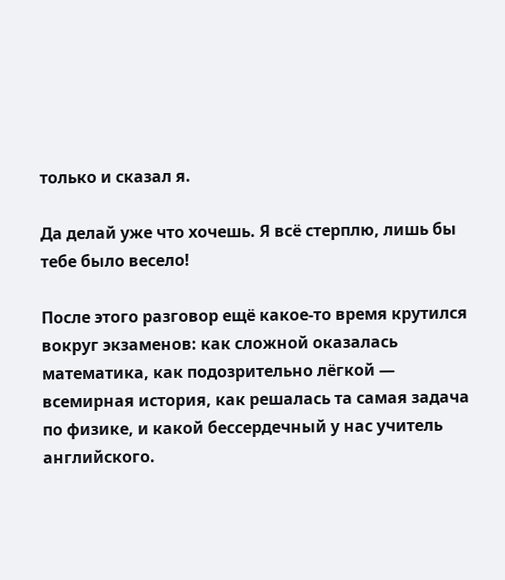только и сказал я.

Да делай уже что хочешь. Я всё стерплю, лишь бы тебе было весело!

После этого разговор ещё какое-то время крутился вокруг экзаменов: как сложной оказалась математика, как подозрительно лёгкой — всемирная история, как решалась та самая задача по физике, и какой бессердечный у нас учитель английского.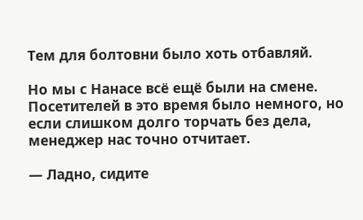Тем для болтовни было хоть отбавляй.

Но мы с Нанасе всё ещё были на смене. Посетителей в это время было немного, но если слишком долго торчать без дела, менеджер нас точно отчитает.

— Ладно, сидите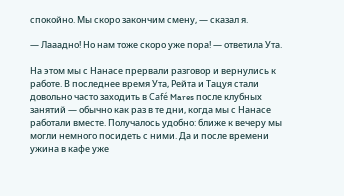спокойно. Мы скоро закончим смену, — сказал я.

— Лааадно! Но нам тоже скоро уже пора! — ответила Ута.

На этом мы с Нанасе прервали разговор и вернулись к работе. В последнее время Ута, Рейта и Тацуя стали довольно часто заходить в Café Mares после клубных занятий — обычно как раз в те дни, когда мы с Нанасе работали вместе. Получалось удобно: ближе к вечеру мы могли немного посидеть с ними. Да и после времени ужина в кафе уже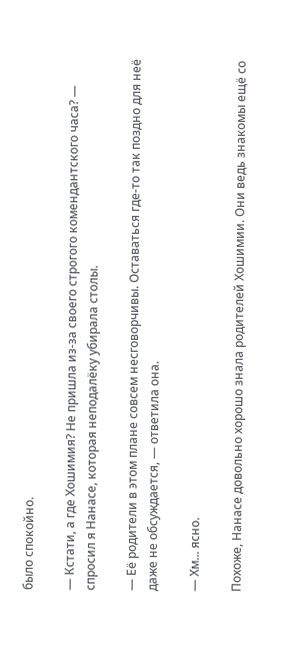было спокойно.

— Кстати, а где Хошимия? Не пришла из-за своего строгого комендантского часа? — спросил я Нанасе, которая неподалёку убирала столы.

— Её родители в этом плане совсем несговорчивы. Оставаться где-то так поздно для неё даже не обсуждается, — ответила она.

— Хм... ясно.

Похоже, Нанасе довольно хорошо знала родителей Хошимии. Они ведь знакомы ещё со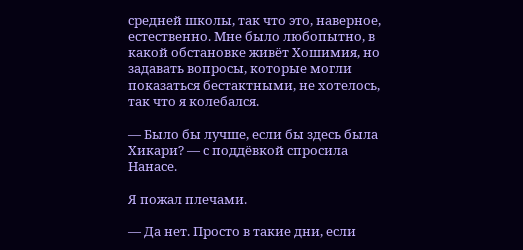средней школы, так что это, наверное, естественно. Мне было любопытно, в какой обстановке живёт Хошимия, но задавать вопросы, которые могли показаться бестактными, не хотелось, так что я колебался.

— Было бы лучше, если бы здесь была Хикари? — с поддёвкой спросила Нанасе.

Я пожал плечами.

— Да нет. Просто в такие дни, если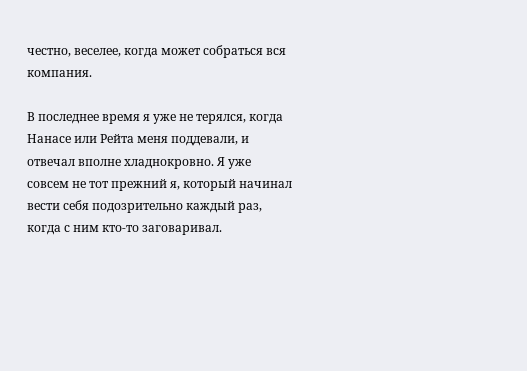честно, веселее, когда может собраться вся компания.

В последнее время я уже не терялся, когда Нанасе или Рейта меня поддевали, и отвечал вполне хладнокровно. Я уже совсем не тот прежний я, который начинал вести себя подозрительно каждый раз, когда с ним кто-то заговаривал.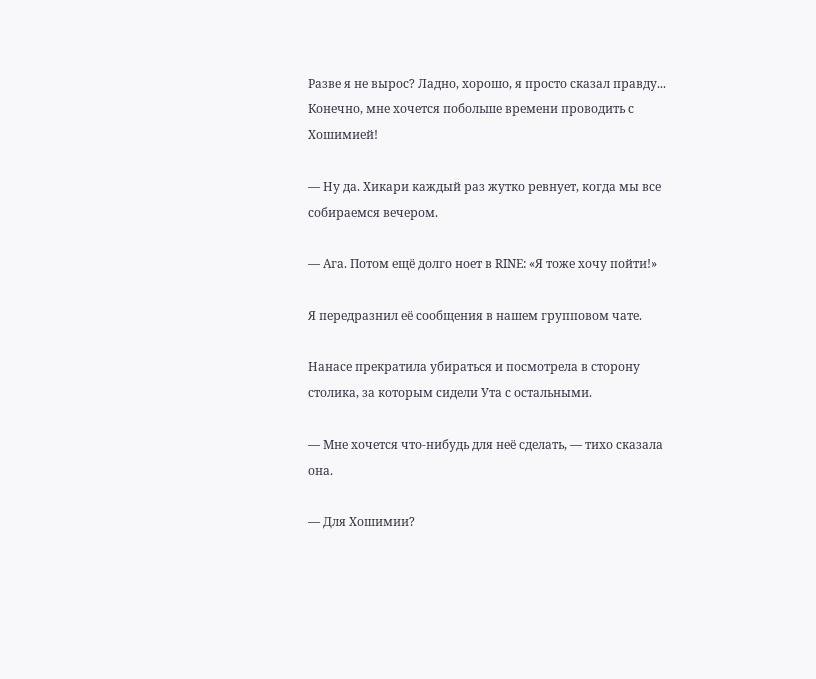Разве я не вырос? Ладно, хорошо, я просто сказал правду... Конечно, мне хочется побольше времени проводить с Хошимией!

— Ну да. Хикари каждый раз жутко ревнует, когда мы все собираемся вечером.

— Ага. Потом ещё долго ноет в RINE: «Я тоже хочу пойти!»

Я передразнил её сообщения в нашем групповом чате.

Нанасе прекратила убираться и посмотрела в сторону столика, за которым сидели Ута с остальными.

— Мне хочется что-нибудь для неё сделать, — тихо сказала она.

— Для Хошимии?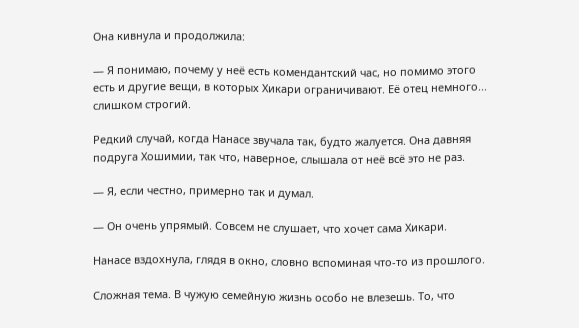Она кивнула и продолжила:

— Я понимаю, почему у неё есть комендантский час, но помимо этого есть и другие вещи, в которых Хикари ограничивают. Её отец немного... слишком строгий.

Редкий случай, когда Нанасе звучала так, будто жалуется. Она давняя подруга Хошимии, так что, наверное, слышала от неё всё это не раз.

— Я, если честно, примерно так и думал.

— Он очень упрямый. Совсем не слушает, что хочет сама Хикари.

Нанасе вздохнула, глядя в окно, словно вспоминая что-то из прошлого.

Сложная тема. В чужую семейную жизнь особо не влезешь. То, что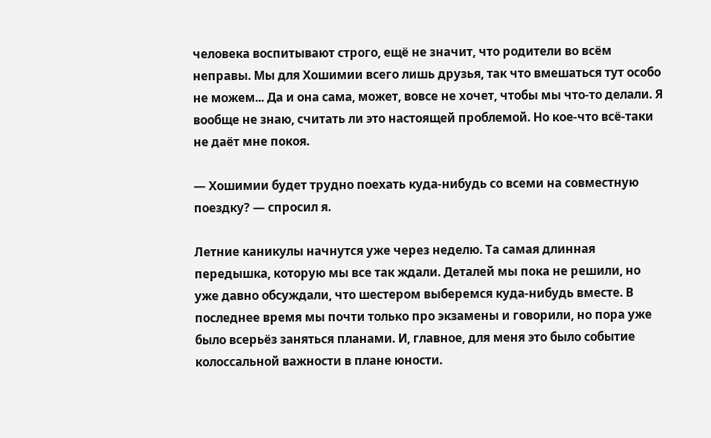человека воспитывают строго, ещё не значит, что родители во всём неправы. Мы для Хошимии всего лишь друзья, так что вмешаться тут особо не можем... Да и она сама, может, вовсе не хочет, чтобы мы что-то делали. Я вообще не знаю, считать ли это настоящей проблемой. Но кое-что всё-таки не даёт мне покоя.

— Хошимии будет трудно поехать куда-нибудь со всеми на совместную поездку? — спросил я.

Летние каникулы начнутся уже через неделю. Та самая длинная передышка, которую мы все так ждали. Деталей мы пока не решили, но уже давно обсуждали, что шестером выберемся куда-нибудь вместе. В последнее время мы почти только про экзамены и говорили, но пора уже было всерьёз заняться планами. И, главное, для меня это было событие колоссальной важности в плане юности.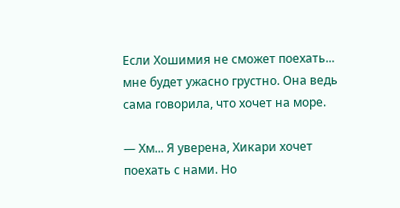Если Хошимия не сможет поехать... мне будет ужасно грустно. Она ведь сама говорила, что хочет на море.

— Хм... Я уверена, Хикари хочет поехать с нами. Но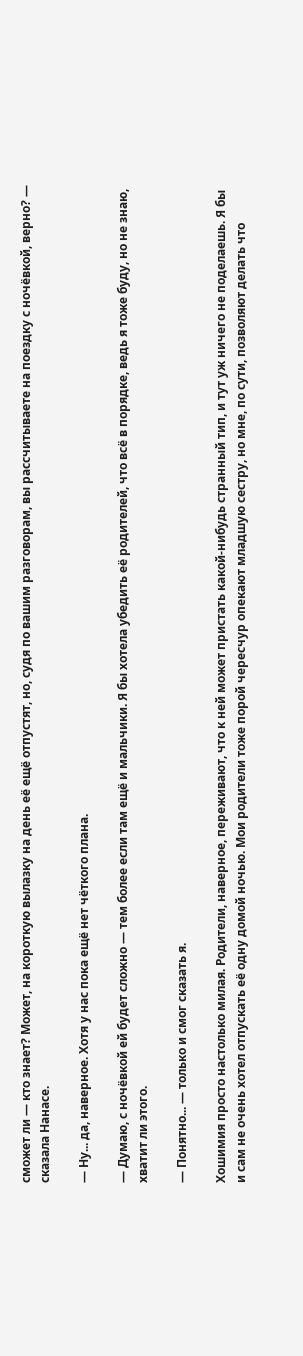сможет ли — кто знает? Может, на короткую вылазку на день её ещё отпустят, но, судя по вашим разговорам, вы рассчитываете на поездку с ночёвкой, верно? — сказала Нанасе.

— Ну... да, наверное. Хотя у нас пока ещё нет чёткого плана.

— Думаю, с ночёвкой ей будет сложно — тем более если там ещё и мальчики. Я бы хотела убедить её родителей, что всё в порядке, ведь я тоже буду, но не знаю, хватит ли этого.

— Понятно... — только и смог сказать я.

Хошимия просто настолько милая. Родители, наверное, переживают, что к ней может пристать какой-нибудь странный тип, и тут уж ничего не поделаешь. Я бы и сам не очень хотел отпускать её одну домой ночью. Мои родители тоже порой чересчур опекают младшую сестру, но мне, по сути, позволяют делать что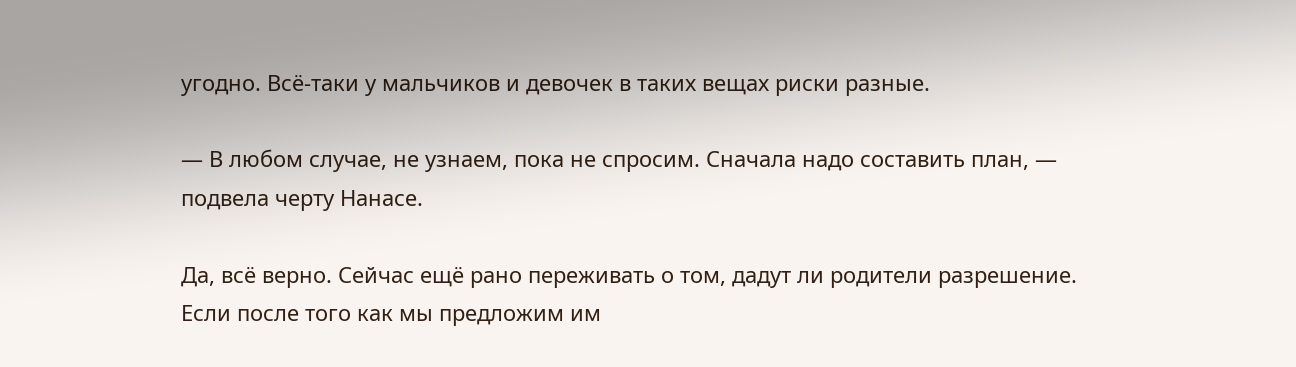угодно. Всё-таки у мальчиков и девочек в таких вещах риски разные.

— В любом случае, не узнаем, пока не спросим. Сначала надо составить план, — подвела черту Нанасе.

Да, всё верно. Сейчас ещё рано переживать о том, дадут ли родители разрешение. Если после того как мы предложим им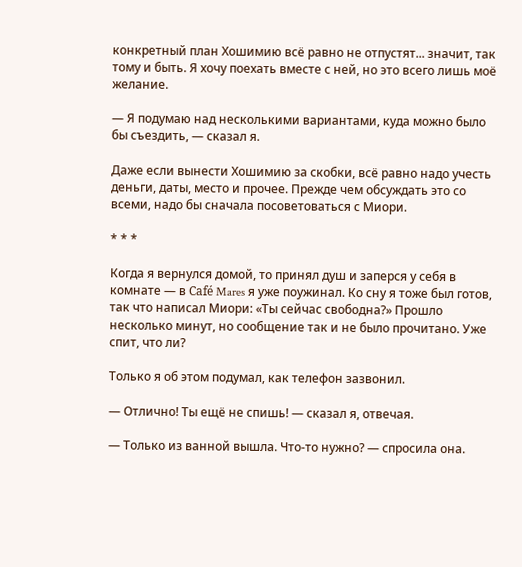конкретный план Хошимию всё равно не отпустят... значит, так тому и быть. Я хочу поехать вместе с ней, но это всего лишь моё желание.

— Я подумаю над несколькими вариантами, куда можно было бы съездить, — сказал я.

Даже если вынести Хошимию за скобки, всё равно надо учесть деньги, даты, место и прочее. Прежде чем обсуждать это со всеми, надо бы сначала посоветоваться с Миори.

* * *

Когда я вернулся домой, то принял душ и заперся у себя в комнате — в Café Mares я уже поужинал. Ко сну я тоже был готов, так что написал Миори: «Ты сейчас свободна?» Прошло несколько минут, но сообщение так и не было прочитано. Уже спит, что ли?

Только я об этом подумал, как телефон зазвонил.

— Отлично! Ты ещё не спишь! — сказал я, отвечая.

— Только из ванной вышла. Что-то нужно? — спросила она.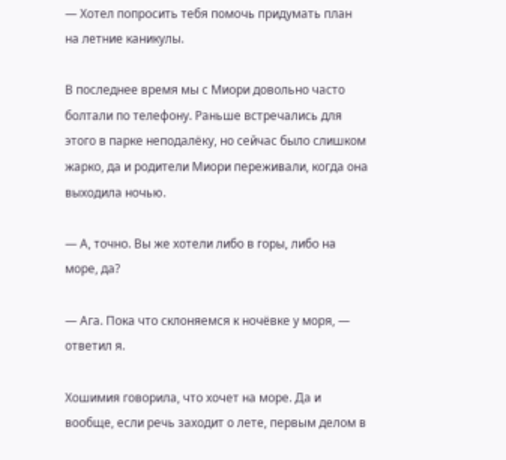— Хотел попросить тебя помочь придумать план на летние каникулы.

В последнее время мы с Миори довольно часто болтали по телефону. Раньше встречались для этого в парке неподалёку, но сейчас было слишком жарко, да и родители Миори переживали, когда она выходила ночью.

— А, точно. Вы же хотели либо в горы, либо на море, да?

— Ага. Пока что склоняемся к ночёвке у моря, — ответил я.

Хошимия говорила, что хочет на море. Да и вообще, если речь заходит о лете, первым делом в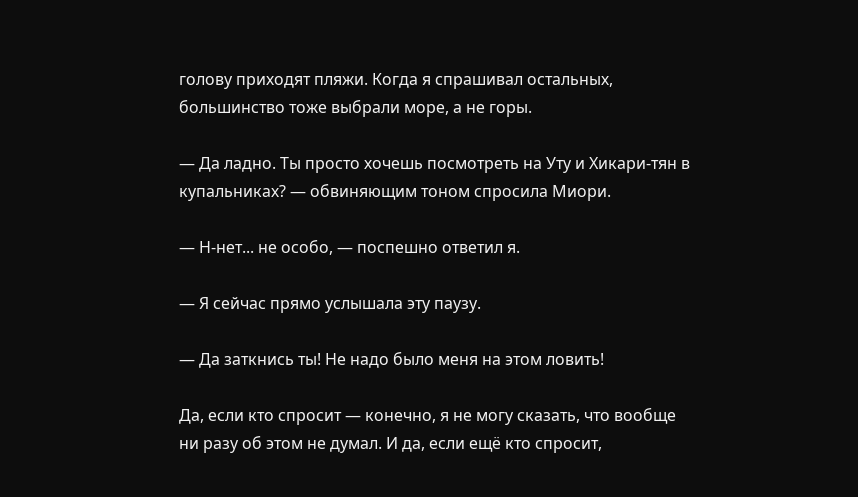голову приходят пляжи. Когда я спрашивал остальных, большинство тоже выбрали море, а не горы.

— Да ладно. Ты просто хочешь посмотреть на Уту и Хикари-тян в купальниках? — обвиняющим тоном спросила Миори.

— Н-нет... не особо, — поспешно ответил я.

— Я сейчас прямо услышала эту паузу.

— Да заткнись ты! Не надо было меня на этом ловить!

Да, если кто спросит — конечно, я не могу сказать, что вообще ни разу об этом не думал. И да, если ещё кто спросит,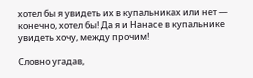хотел бы я увидеть их в купальниках или нет — конечно, хотел бы! Да я и Нанасе в купальнике увидеть хочу, между прочим!

Словно угадав,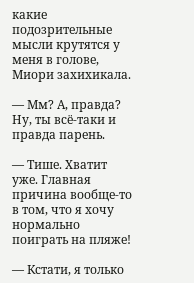какие подозрительные мысли крутятся у меня в голове, Миори захихикала.

— Мм? А, правда? Ну, ты всё-таки и правда парень.

— Тише. Хватит уже. Главная причина вообще-то в том, что я хочу нормально поиграть на пляже!

— Кстати, я только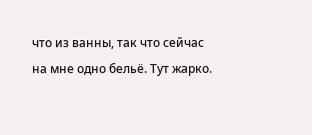что из ванны, так что сейчас на мне одно бельё. Тут жарко.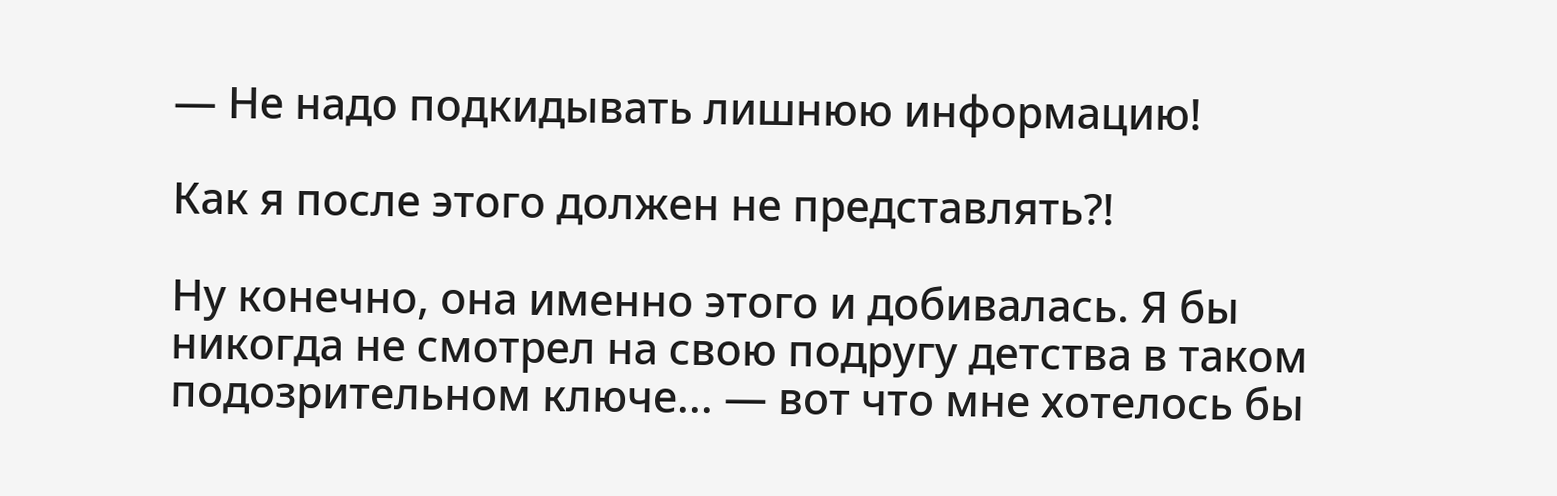— Не надо подкидывать лишнюю информацию!

Как я после этого должен не представлять?!

Ну конечно, она именно этого и добивалась. Я бы никогда не смотрел на свою подругу детства в таком подозрительном ключе... — вот что мне хотелось бы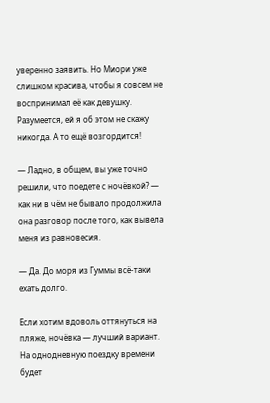уверенно заявить. Но Миори уже слишком красива, чтобы я совсем не воспринимал её как девушку. Разумеется, ей я об этом не скажу никогда. А то ещё возгордится!

— Ладно, в общем, вы уже точно решили, что поедете с ночёвкой? — как ни в чём не бывало продолжила она разговор после того, как вывела меня из равновесия.

— Да. До моря из Гуммы всё-таки ехать долго.

Если хотим вдоволь оттянуться на пляже, ночёвка — лучший вариант. На однодневную поездку времени будет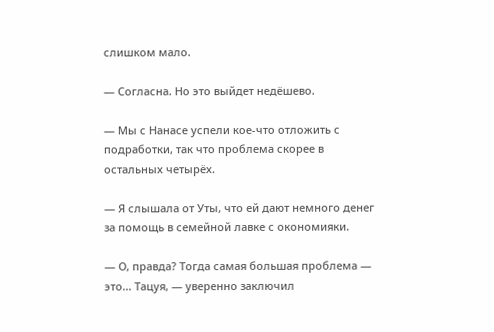слишком мало.

— Согласна. Но это выйдет недёшево.

— Мы с Нанасе успели кое-что отложить с подработки, так что проблема скорее в остальных четырёх.

— Я слышала от Уты, что ей дают немного денег за помощь в семейной лавке с окономияки.

— О, правда? Тогда самая большая проблема — это... Тацуя, — уверенно заключил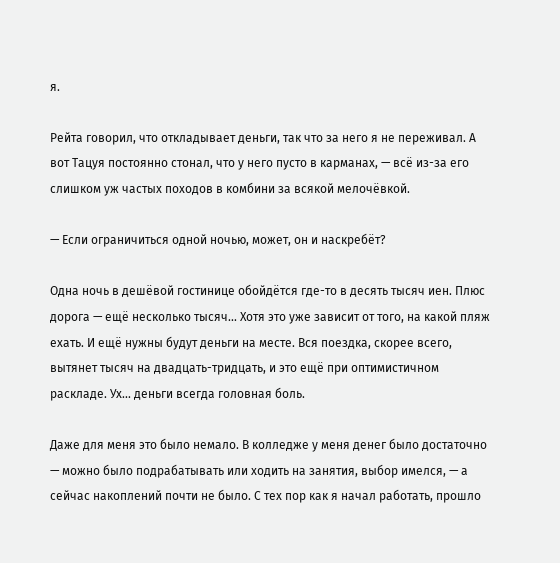я.

Рейта говорил, что откладывает деньги, так что за него я не переживал. А вот Тацуя постоянно стонал, что у него пусто в карманах, — всё из-за его слишком уж частых походов в комбини за всякой мелочёвкой.

— Если ограничиться одной ночью, может, он и наскребёт?

Одна ночь в дешёвой гостинице обойдётся где-то в десять тысяч иен. Плюс дорога — ещё несколько тысяч... Хотя это уже зависит от того, на какой пляж ехать. И ещё нужны будут деньги на месте. Вся поездка, скорее всего, вытянет тысяч на двадцать-тридцать, и это ещё при оптимистичном раскладе. Ух... деньги всегда головная боль.

Даже для меня это было немало. В колледже у меня денег было достаточно — можно было подрабатывать или ходить на занятия, выбор имелся, — а сейчас накоплений почти не было. С тех пор как я начал работать, прошло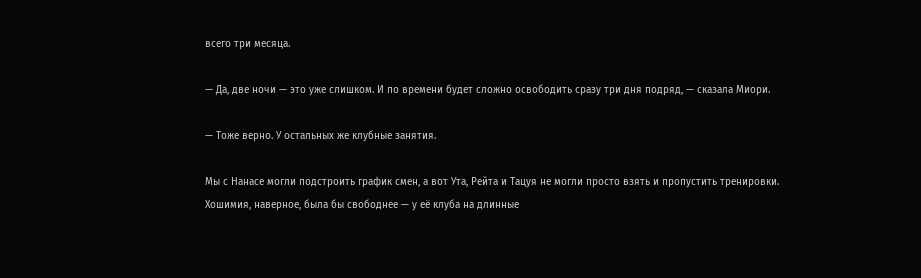всего три месяца.

— Да, две ночи — это уже слишком. И по времени будет сложно освободить сразу три дня подряд, — сказала Миори.

— Тоже верно. У остальных же клубные занятия.

Мы с Нанасе могли подстроить график смен, а вот Ута, Рейта и Тацуя не могли просто взять и пропустить тренировки. Хошимия, наверное, была бы свободнее — у её клуба на длинные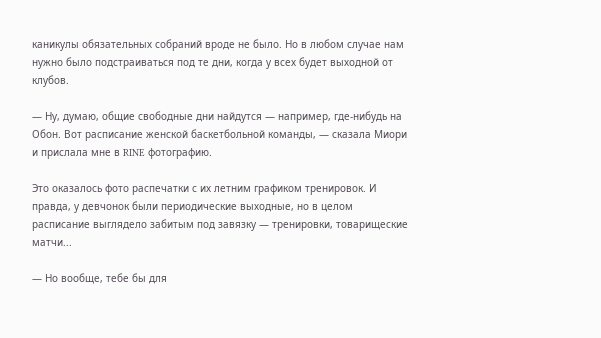каникулы обязательных собраний вроде не было. Но в любом случае нам нужно было подстраиваться под те дни, когда у всех будет выходной от клубов.

— Ну, думаю, общие свободные дни найдутся — например, где-нибудь на Обон. Вот расписание женской баскетбольной команды, — сказала Миори и прислала мне в RINE фотографию.

Это оказалось фото распечатки с их летним графиком тренировок. И правда, у девчонок были периодические выходные, но в целом расписание выглядело забитым под завязку — тренировки, товарищеские матчи...

— Но вообще, тебе бы для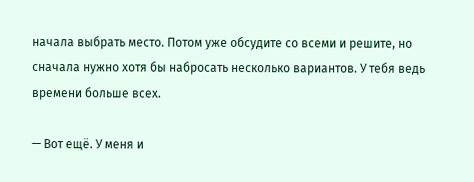начала выбрать место. Потом уже обсудите со всеми и решите, но сначала нужно хотя бы набросать несколько вариантов. У тебя ведь времени больше всех.

— Вот ещё. У меня и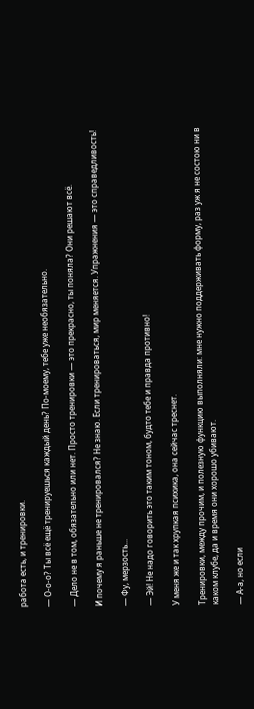работа есть, и тренировки.

— О-о-о? Ты всё ещё тренируешься каждый день? По-моему, тебе уже необязательно.

— Дело не в том, обязательно или нет. Просто тренировки — это прекрасно, ты поняла? Они решают всё.

И почему я раньше не тренировался? Не знаю. Если тренироваться, мир меняется. Упражнения — это справедливость!

— Фу, мерзость...

— Эй! Не надо говорить это таким тоном, будто тебе и правда противно!

У меня же и так хрупкая психика, она сейчас треснет.

Тренировки, между прочим, и полезную функцию выполняли: мне нужно поддерживать форму, раз уж я не состою ни в каком клубе, да и время они хорошо убивают.

— А-а, но если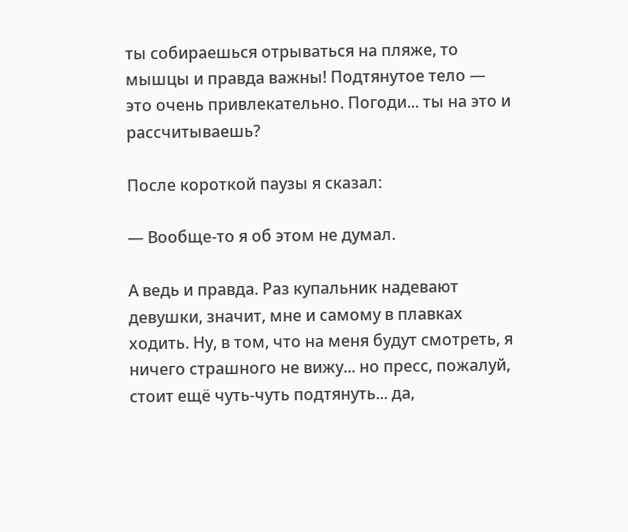ты собираешься отрываться на пляже, то мышцы и правда важны! Подтянутое тело — это очень привлекательно. Погоди... ты на это и рассчитываешь?

После короткой паузы я сказал:

— Вообще-то я об этом не думал.

А ведь и правда. Раз купальник надевают девушки, значит, мне и самому в плавках ходить. Ну, в том, что на меня будут смотреть, я ничего страшного не вижу... но пресс, пожалуй, стоит ещё чуть-чуть подтянуть... да,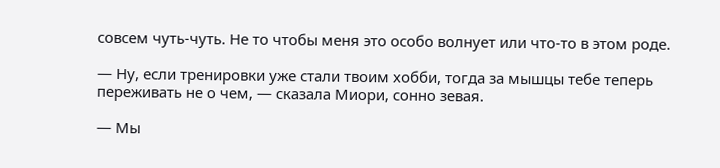совсем чуть-чуть. Не то чтобы меня это особо волнует или что-то в этом роде.

— Ну, если тренировки уже стали твоим хобби, тогда за мышцы тебе теперь переживать не о чем, — сказала Миори, сонно зевая.

— Мы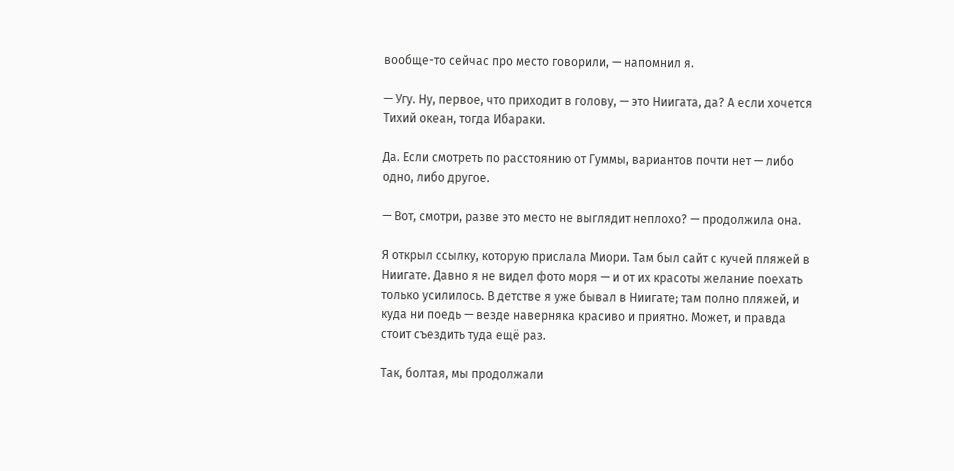вообще-то сейчас про место говорили, — напомнил я.

— Угу. Ну, первое, что приходит в голову, — это Ниигата, да? А если хочется Тихий океан, тогда Ибараки.

Да. Если смотреть по расстоянию от Гуммы, вариантов почти нет — либо одно, либо другое.

— Вот, смотри, разве это место не выглядит неплохо? — продолжила она.

Я открыл ссылку, которую прислала Миори. Там был сайт с кучей пляжей в Ниигате. Давно я не видел фото моря — и от их красоты желание поехать только усилилось. В детстве я уже бывал в Ниигате; там полно пляжей, и куда ни поедь — везде наверняка красиво и приятно. Может, и правда стоит съездить туда ещё раз.

Так, болтая, мы продолжали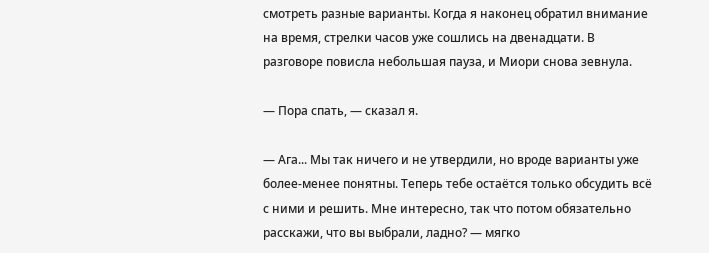смотреть разные варианты. Когда я наконец обратил внимание на время, стрелки часов уже сошлись на двенадцати. В разговоре повисла небольшая пауза, и Миори снова зевнула.

— Пора спать, — сказал я.

— Ага... Мы так ничего и не утвердили, но вроде варианты уже более-менее понятны. Теперь тебе остаётся только обсудить всё с ними и решить. Мне интересно, так что потом обязательно расскажи, что вы выбрали, ладно? — мягко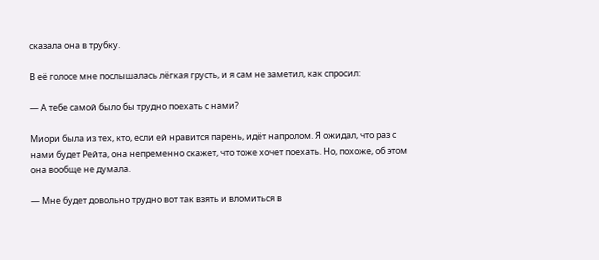сказала она в трубку.

В её голосе мне послышалась лёгкая грусть, и я сам не заметил, как спросил:

— А тебе самой было бы трудно поехать с нами?

Миори была из тех, кто, если ей нравится парень, идёт напролом. Я ожидал, что раз с нами будет Рейта, она непременно скажет, что тоже хочет поехать. Но, похоже, об этом она вообще не думала.

— Мне будет довольно трудно вот так взять и вломиться в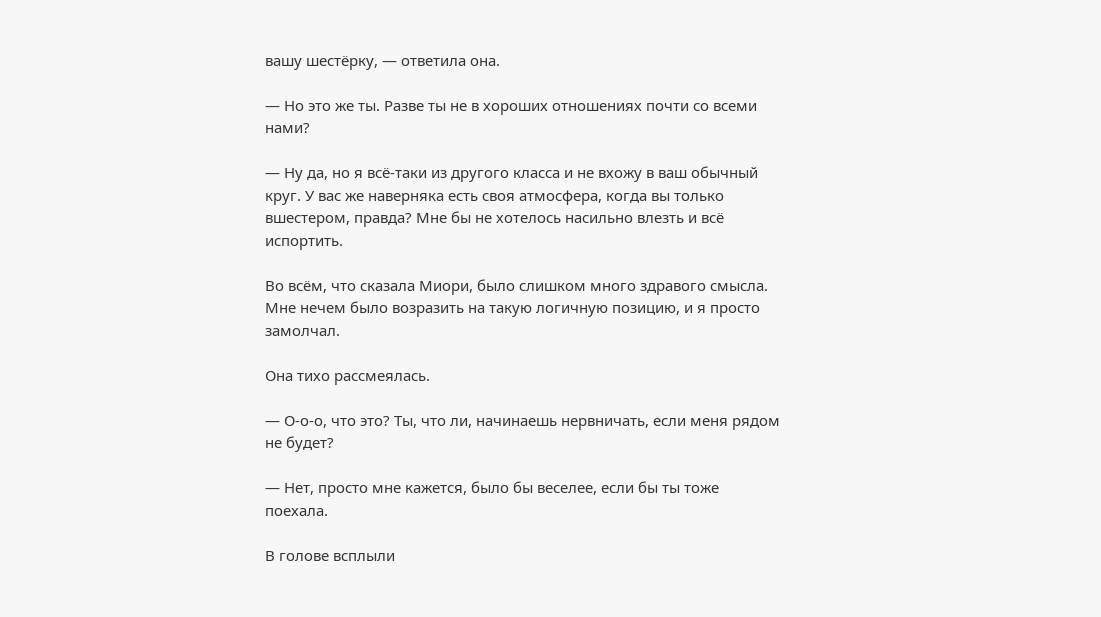вашу шестёрку, — ответила она.

— Но это же ты. Разве ты не в хороших отношениях почти со всеми нами?

— Ну да, но я всё-таки из другого класса и не вхожу в ваш обычный круг. У вас же наверняка есть своя атмосфера, когда вы только вшестером, правда? Мне бы не хотелось насильно влезть и всё испортить.

Во всём, что сказала Миори, было слишком много здравого смысла. Мне нечем было возразить на такую логичную позицию, и я просто замолчал.

Она тихо рассмеялась.

— О-о-о, что это? Ты, что ли, начинаешь нервничать, если меня рядом не будет?

— Нет, просто мне кажется, было бы веселее, если бы ты тоже поехала.

В голове всплыли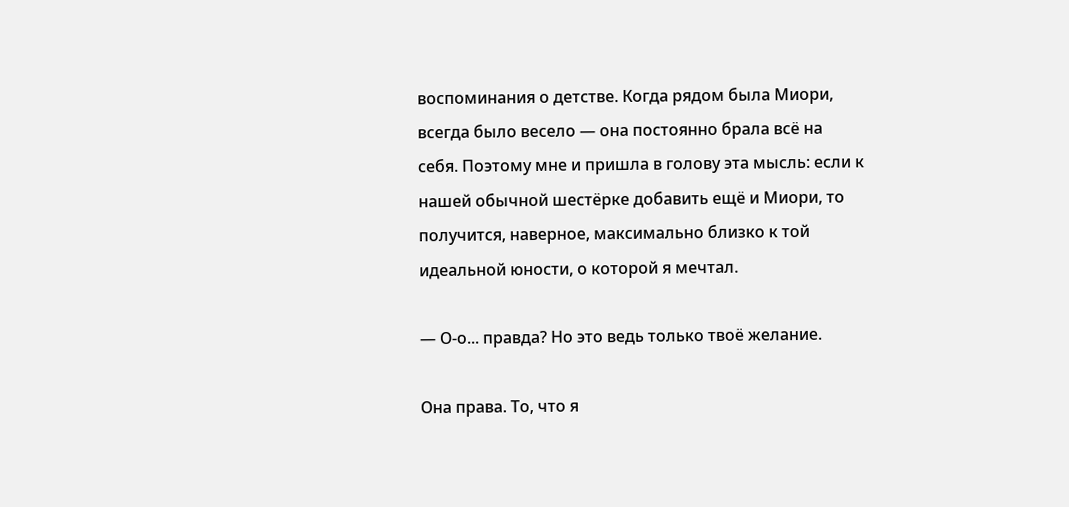воспоминания о детстве. Когда рядом была Миори, всегда было весело — она постоянно брала всё на себя. Поэтому мне и пришла в голову эта мысль: если к нашей обычной шестёрке добавить ещё и Миори, то получится, наверное, максимально близко к той идеальной юности, о которой я мечтал.

— О-о... правда? Но это ведь только твоё желание.

Она права. То, что я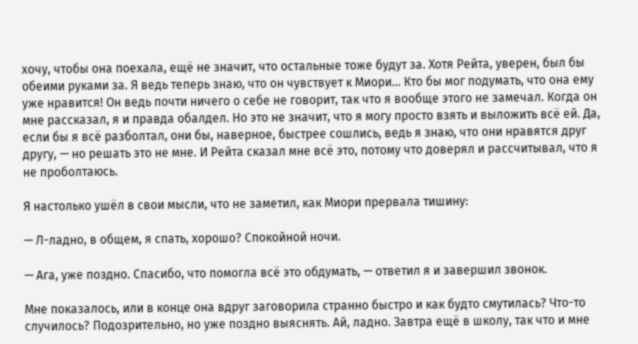хочу, чтобы она поехала, ещё не значит, что остальные тоже будут за. Хотя Рейта, уверен, был бы обеими руками за. Я ведь теперь знаю, что он чувствует к Миори... Кто бы мог подумать, что она ему уже нравится! Он ведь почти ничего о себе не говорит, так что я вообще этого не замечал. Когда он мне рассказал, я и правда обалдел. Но это не значит, что я могу просто взять и выложить всё ей. Да, если бы я всё разболтал, они бы, наверное, быстрее сошлись, ведь я знаю, что они нравятся друг другу, — но решать это не мне. И Рейта сказал мне всё это, потому что доверял и рассчитывал, что я не проболтаюсь.

Я настолько ушёл в свои мысли, что не заметил, как Миори прервала тишину:

— Л-ладно, в общем, я спать, хорошо? Спокойной ночи.

— Ага, уже поздно. Спасибо, что помогла всё это обдумать, — ответил я и завершил звонок.

Мне показалось, или в конце она вдруг заговорила странно быстро и как будто смутилась? Что-то случилось? Подозрительно, но уже поздно выяснять. Ай, ладно. Завтра ещё в школу, так что и мне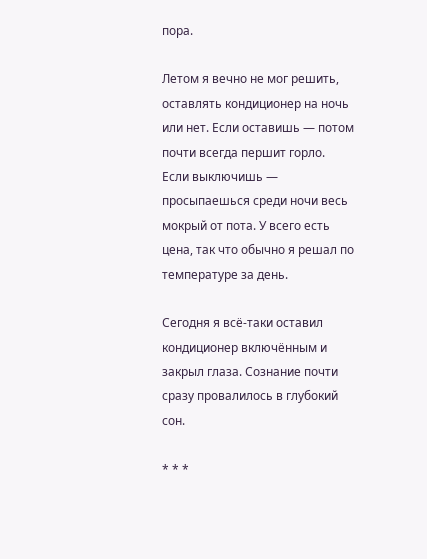пора.

Летом я вечно не мог решить, оставлять кондиционер на ночь или нет. Если оставишь — потом почти всегда першит горло. Если выключишь — просыпаешься среди ночи весь мокрый от пота. У всего есть цена, так что обычно я решал по температуре за день.

Сегодня я всё-таки оставил кондиционер включённым и закрыл глаза. Сознание почти сразу провалилось в глубокий сон.

* * *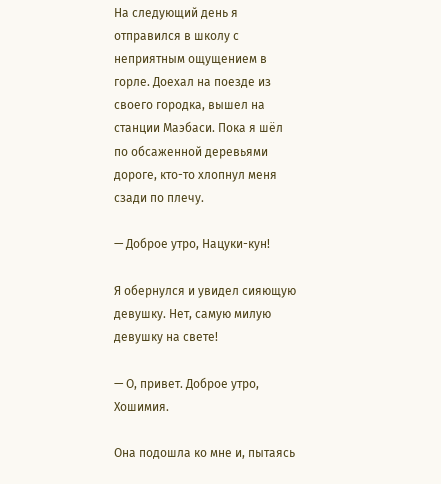На следующий день я отправился в школу с неприятным ощущением в горле. Доехал на поезде из своего городка, вышел на станции Маэбаси. Пока я шёл по обсаженной деревьями дороге, кто-то хлопнул меня сзади по плечу.

— Доброе утро, Нацуки-кун!

Я обернулся и увидел сияющую девушку. Нет, самую милую девушку на свете!

— О, привет. Доброе утро, Хошимия.

Она подошла ко мне и, пытаясь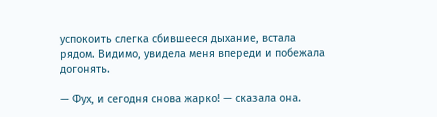успокоить слегка сбившееся дыхание, встала рядом. Видимо, увидела меня впереди и побежала догонять.

— Фух, и сегодня снова жарко! — сказала она.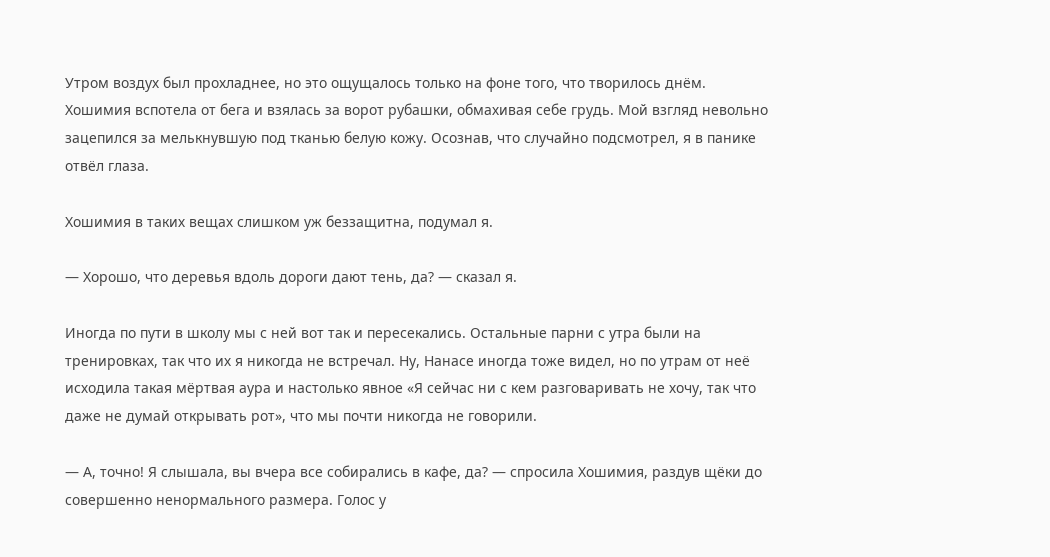Утром воздух был прохладнее, но это ощущалось только на фоне того, что творилось днём. Хошимия вспотела от бега и взялась за ворот рубашки, обмахивая себе грудь. Мой взгляд невольно зацепился за мелькнувшую под тканью белую кожу. Осознав, что случайно подсмотрел, я в панике отвёл глаза.

Хошимия в таких вещах слишком уж беззащитна, подумал я.

— Хорошо, что деревья вдоль дороги дают тень, да? — сказал я.

Иногда по пути в школу мы с ней вот так и пересекались. Остальные парни с утра были на тренировках, так что их я никогда не встречал. Ну, Нанасе иногда тоже видел, но по утрам от неё исходила такая мёртвая аура и настолько явное «Я сейчас ни с кем разговаривать не хочу, так что даже не думай открывать рот», что мы почти никогда не говорили.

— А, точно! Я слышала, вы вчера все собирались в кафе, да? — спросила Хошимия, раздув щёки до совершенно ненормального размера. Голос у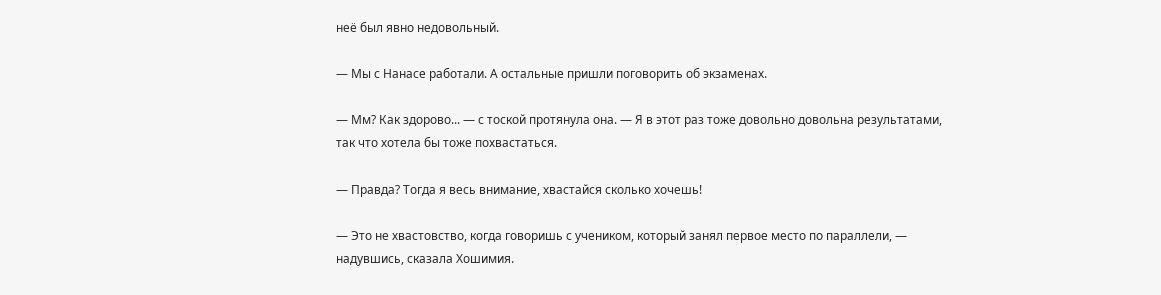неё был явно недовольный.

— Мы с Нанасе работали. А остальные пришли поговорить об экзаменах.

— Мм? Как здорово... — с тоской протянула она. — Я в этот раз тоже довольно довольна результатами, так что хотела бы тоже похвастаться.

— Правда? Тогда я весь внимание, хвастайся сколько хочешь!

— Это не хвастовство, когда говоришь с учеником, который занял первое место по параллели, — надувшись, сказала Хошимия.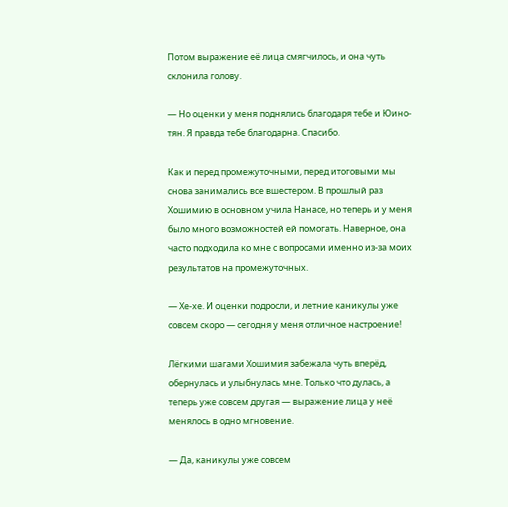Потом выражение её лица смягчилось, и она чуть склонила голову.

— Но оценки у меня поднялись благодаря тебе и Юино-тян. Я правда тебе благодарна. Спасибо.

Как и перед промежуточными, перед итоговыми мы снова занимались все вшестером. В прошлый раз Хошимию в основном учила Нанасе, но теперь и у меня было много возможностей ей помогать. Наверное, она часто подходила ко мне с вопросами именно из-за моих результатов на промежуточных.

— Хе-хе. И оценки подросли, и летние каникулы уже совсем скоро — сегодня у меня отличное настроение!

Лёгкими шагами Хошимия забежала чуть вперёд, обернулась и улыбнулась мне. Только что дулась, а теперь уже совсем другая — выражение лица у неё менялось в одно мгновение.

— Да, каникулы уже совсем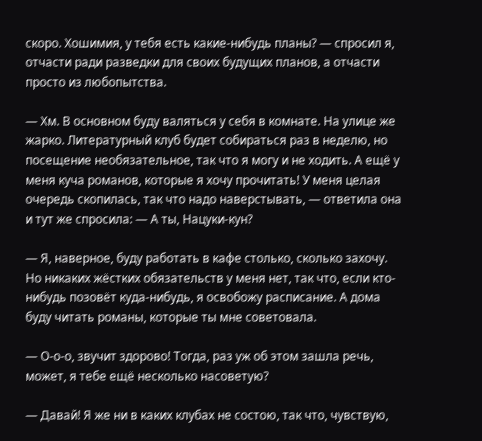скоро. Хошимия, у тебя есть какие-нибудь планы? — спросил я, отчасти ради разведки для своих будущих планов, а отчасти просто из любопытства.

— Хм. В основном буду валяться у себя в комнате. На улице же жарко. Литературный клуб будет собираться раз в неделю, но посещение необязательное, так что я могу и не ходить. А ещё у меня куча романов, которые я хочу прочитать! У меня целая очередь скопилась, так что надо наверстывать, — ответила она и тут же спросила: — А ты, Нацуки-кун?

— Я, наверное, буду работать в кафе столько, сколько захочу. Но никаких жёстких обязательств у меня нет, так что, если кто-нибудь позовёт куда-нибудь, я освобожу расписание. А дома буду читать романы, которые ты мне советовала.

— О-о-о, звучит здорово! Тогда, раз уж об этом зашла речь, может, я тебе ещё несколько насоветую?

— Давай! Я же ни в каких клубах не состою, так что, чувствую,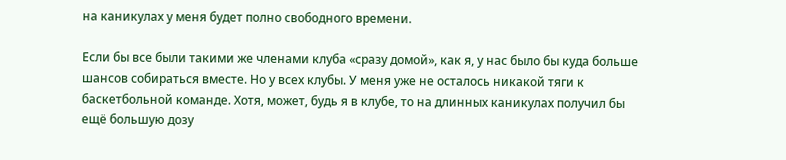на каникулах у меня будет полно свободного времени.

Если бы все были такими же членами клуба «сразу домой», как я, у нас было бы куда больше шансов собираться вместе. Но у всех клубы. У меня уже не осталось никакой тяги к баскетбольной команде. Хотя, может, будь я в клубе, то на длинных каникулах получил бы ещё большую дозу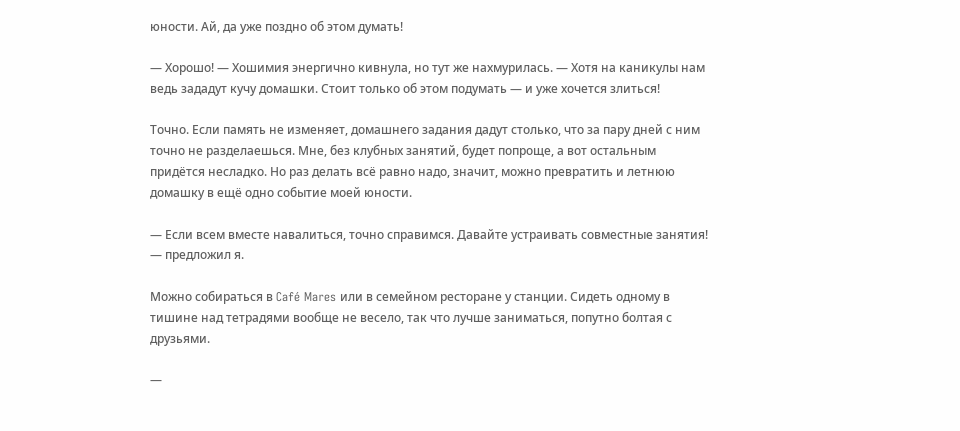юности. Ай, да уже поздно об этом думать!

— Хорошо! — Хошимия энергично кивнула, но тут же нахмурилась. — Хотя на каникулы нам ведь зададут кучу домашки. Стоит только об этом подумать — и уже хочется злиться!

Точно. Если память не изменяет, домашнего задания дадут столько, что за пару дней с ним точно не разделаешься. Мне, без клубных занятий, будет попроще, а вот остальным придётся несладко. Но раз делать всё равно надо, значит, можно превратить и летнюю домашку в ещё одно событие моей юности.

— Если всем вместе навалиться, точно справимся. Давайте устраивать совместные занятия! — предложил я.

Можно собираться в Café Mares или в семейном ресторане у станции. Сидеть одному в тишине над тетрадями вообще не весело, так что лучше заниматься, попутно болтая с друзьями.

—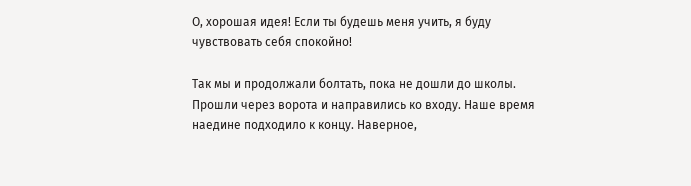О, хорошая идея! Если ты будешь меня учить, я буду чувствовать себя спокойно!

Так мы и продолжали болтать, пока не дошли до школы. Прошли через ворота и направились ко входу. Наше время наедине подходило к концу. Наверное,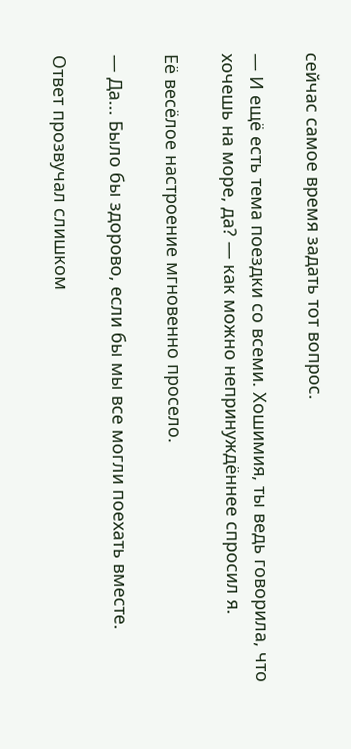сейчас самое время задать тот вопрос.

— И ещё есть тема поездки со всеми. Хошимия, ты ведь говорила, что хочешь на море, да? — как можно непринуждённее спросил я.

Её весёлое настроение мгновенно просело.

— Да... Было бы здорово, если бы мы все могли поехать вместе.

Ответ прозвучал слишком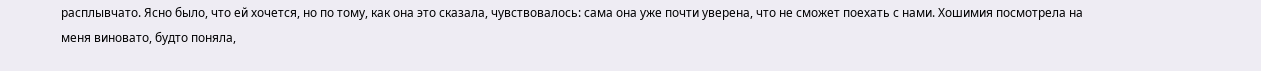расплывчато. Ясно было, что ей хочется, но по тому, как она это сказала, чувствовалось: сама она уже почти уверена, что не сможет поехать с нами. Хошимия посмотрела на меня виновато, будто поняла,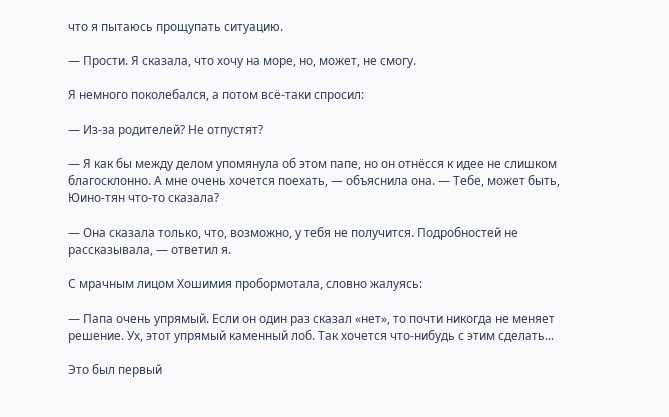что я пытаюсь прощупать ситуацию.

— Прости. Я сказала, что хочу на море, но, может, не смогу.

Я немного поколебался, а потом всё-таки спросил:

— Из-за родителей? Не отпустят?

— Я как бы между делом упомянула об этом папе, но он отнёсся к идее не слишком благосклонно. А мне очень хочется поехать, — объяснила она. — Тебе, может быть, Юино-тян что-то сказала?

— Она сказала только, что, возможно, у тебя не получится. Подробностей не рассказывала, — ответил я.

С мрачным лицом Хошимия пробормотала, словно жалуясь:

— Папа очень упрямый. Если он один раз сказал «нет», то почти никогда не меняет решение. Ух, этот упрямый каменный лоб. Так хочется что-нибудь с этим сделать...

Это был первый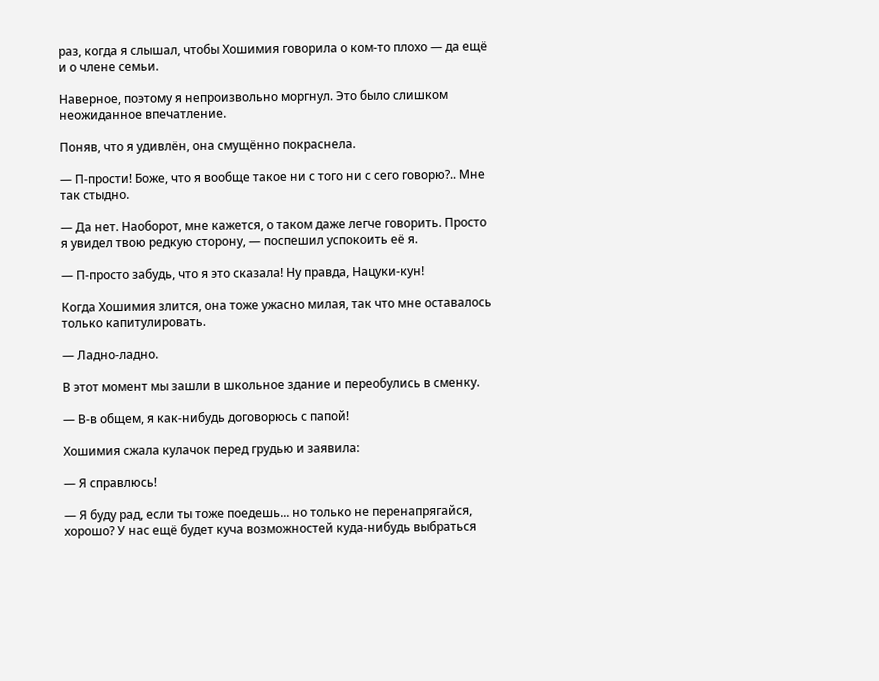раз, когда я слышал, чтобы Хошимия говорила о ком-то плохо — да ещё и о члене семьи.

Наверное, поэтому я непроизвольно моргнул. Это было слишком неожиданное впечатление.

Поняв, что я удивлён, она смущённо покраснела.

— П-прости! Боже, что я вообще такое ни с того ни с сего говорю?.. Мне так стыдно.

— Да нет. Наоборот, мне кажется, о таком даже легче говорить. Просто я увидел твою редкую сторону, — поспешил успокоить её я.

— П-просто забудь, что я это сказала! Ну правда, Нацуки-кун!

Когда Хошимия злится, она тоже ужасно милая, так что мне оставалось только капитулировать.

— Ладно-ладно.

В этот момент мы зашли в школьное здание и переобулись в сменку.

— В-в общем, я как-нибудь договорюсь с папой!

Хошимия сжала кулачок перед грудью и заявила:

— Я справлюсь!

— Я буду рад, если ты тоже поедешь... но только не перенапрягайся, хорошо? У нас ещё будет куча возможностей куда-нибудь выбраться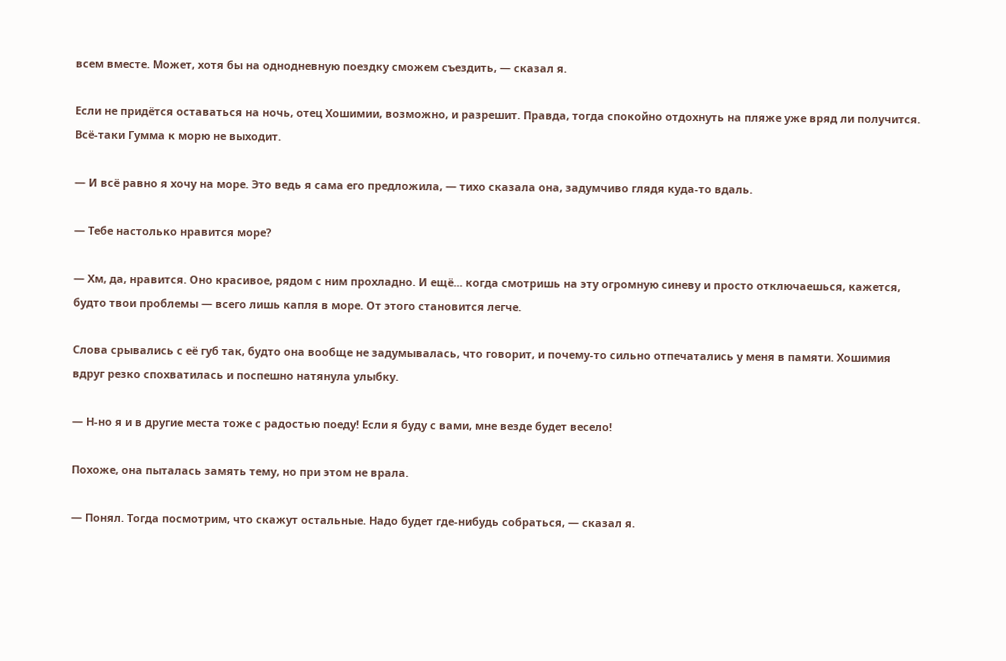всем вместе. Может, хотя бы на однодневную поездку сможем съездить, — сказал я.

Если не придётся оставаться на ночь, отец Хошимии, возможно, и разрешит. Правда, тогда спокойно отдохнуть на пляже уже вряд ли получится. Всё-таки Гумма к морю не выходит.

— И всё равно я хочу на море. Это ведь я сама его предложила, — тихо сказала она, задумчиво глядя куда-то вдаль.

— Тебе настолько нравится море?

— Хм, да, нравится. Оно красивое, рядом с ним прохладно. И ещё... когда смотришь на эту огромную синеву и просто отключаешься, кажется, будто твои проблемы — всего лишь капля в море. От этого становится легче.

Слова срывались с её губ так, будто она вообще не задумывалась, что говорит, и почему-то сильно отпечатались у меня в памяти. Хошимия вдруг резко спохватилась и поспешно натянула улыбку.

— Н-но я и в другие места тоже с радостью поеду! Если я буду с вами, мне везде будет весело!

Похоже, она пыталась замять тему, но при этом не врала.

— Понял. Тогда посмотрим, что скажут остальные. Надо будет где-нибудь собраться, — сказал я.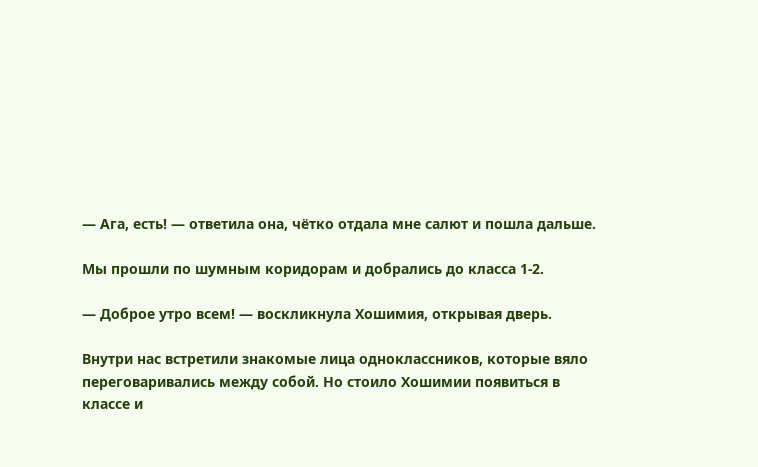— Ага, есть! — ответила она, чётко отдала мне салют и пошла дальше.

Мы прошли по шумным коридорам и добрались до класса 1-2.

— Доброе утро всем! — воскликнула Хошимия, открывая дверь.

Внутри нас встретили знакомые лица одноклассников, которые вяло переговаривались между собой. Но стоило Хошимии появиться в классе и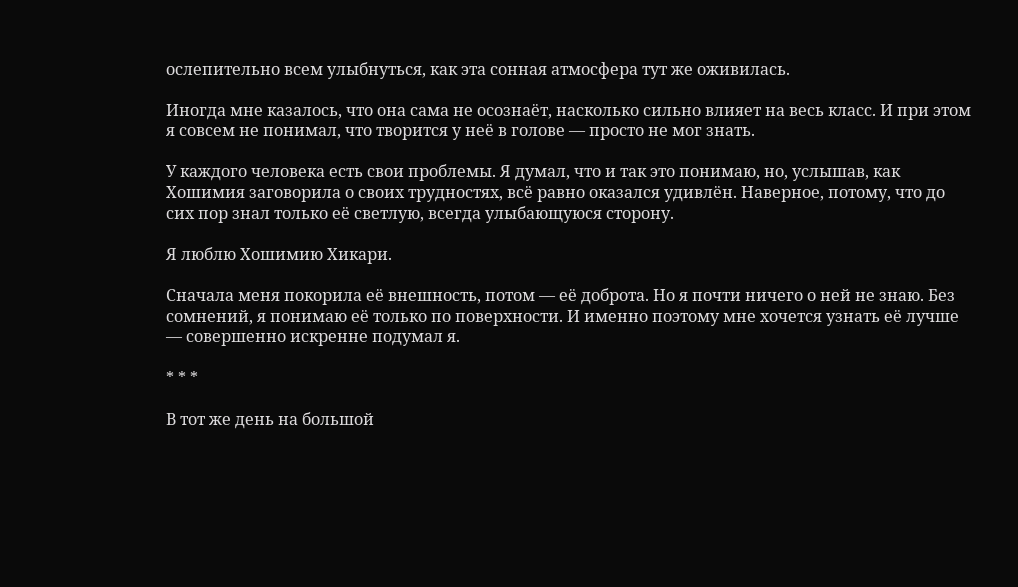ослепительно всем улыбнуться, как эта сонная атмосфера тут же оживилась.

Иногда мне казалось, что она сама не осознаёт, насколько сильно влияет на весь класс. И при этом я совсем не понимал, что творится у неё в голове — просто не мог знать.

У каждого человека есть свои проблемы. Я думал, что и так это понимаю, но, услышав, как Хошимия заговорила о своих трудностях, всё равно оказался удивлён. Наверное, потому, что до сих пор знал только её светлую, всегда улыбающуюся сторону.

Я люблю Хошимию Хикари.

Сначала меня покорила её внешность, потом — её доброта. Но я почти ничего о ней не знаю. Без сомнений, я понимаю её только по поверхности. И именно поэтому мне хочется узнать её лучше — совершенно искренне подумал я.

* * *

В тот же день на большой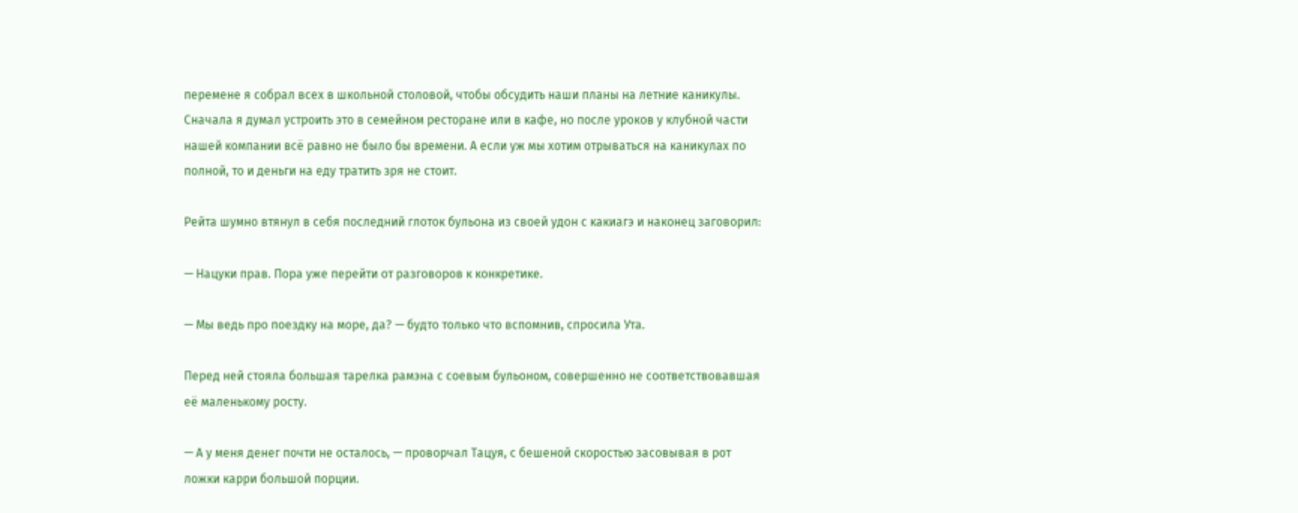перемене я собрал всех в школьной столовой, чтобы обсудить наши планы на летние каникулы. Сначала я думал устроить это в семейном ресторане или в кафе, но после уроков у клубной части нашей компании всё равно не было бы времени. А если уж мы хотим отрываться на каникулах по полной, то и деньги на еду тратить зря не стоит.

Рейта шумно втянул в себя последний глоток бульона из своей удон с какиагэ и наконец заговорил:

— Нацуки прав. Пора уже перейти от разговоров к конкретике.

— Мы ведь про поездку на море, да? — будто только что вспомнив, спросила Ута.

Перед ней стояла большая тарелка рамэна с соевым бульоном, совершенно не соответствовавшая её маленькому росту.

— А у меня денег почти не осталось, — проворчал Тацуя, с бешеной скоростью засовывая в рот ложки карри большой порции.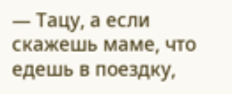— Тацу, а если скажешь маме, что едешь в поездку,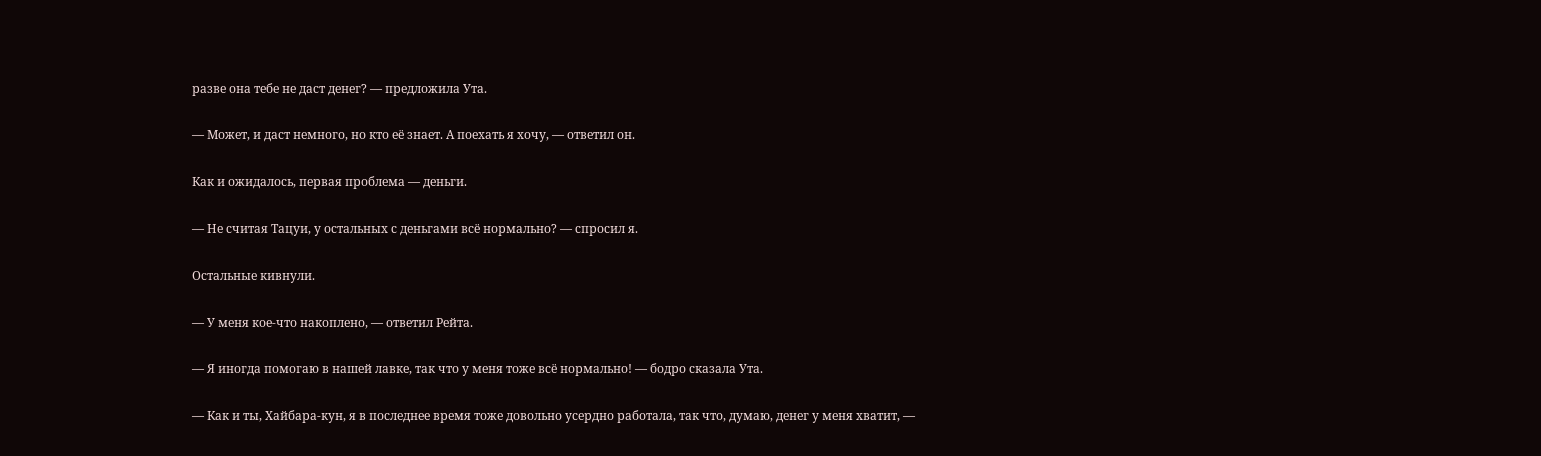разве она тебе не даст денег? — предложила Ута.

— Может, и даст немного, но кто её знает. А поехать я хочу, — ответил он.

Как и ожидалось, первая проблема — деньги.

— Не считая Тацуи, у остальных с деньгами всё нормально? — спросил я.

Остальные кивнули.

— У меня кое-что накоплено, — ответил Рейта.

— Я иногда помогаю в нашей лавке, так что у меня тоже всё нормально! — бодро сказала Ута.

— Как и ты, Хайбара-кун, я в последнее время тоже довольно усердно работала, так что, думаю, денег у меня хватит, —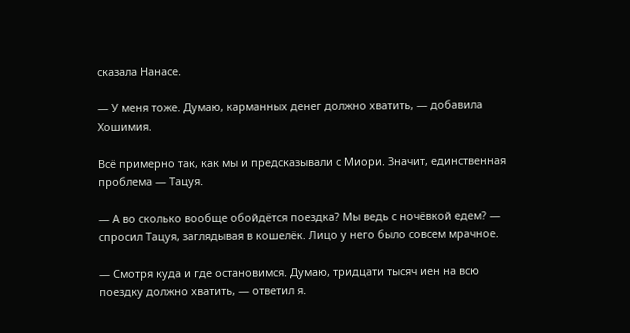сказала Нанасе.

— У меня тоже. Думаю, карманных денег должно хватить, — добавила Хошимия.

Всё примерно так, как мы и предсказывали с Миори. Значит, единственная проблема — Тацуя.

— А во сколько вообще обойдётся поездка? Мы ведь с ночёвкой едем? — спросил Тацуя, заглядывая в кошелёк. Лицо у него было совсем мрачное.

— Смотря куда и где остановимся. Думаю, тридцати тысяч иен на всю поездку должно хватить, — ответил я.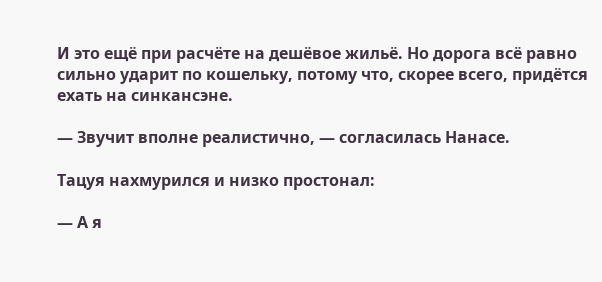И это ещё при расчёте на дешёвое жильё. Но дорога всё равно сильно ударит по кошельку, потому что, скорее всего, придётся ехать на синкансэне.

— Звучит вполне реалистично, — согласилась Нанасе.

Тацуя нахмурился и низко простонал:

— А я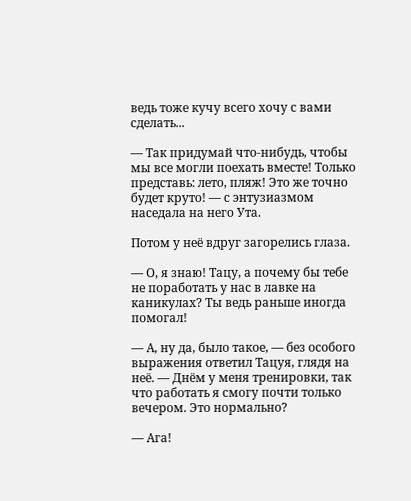ведь тоже кучу всего хочу с вами сделать...

— Так придумай что-нибудь, чтобы мы все могли поехать вместе! Только представь: лето, пляж! Это же точно будет круто! — с энтузиазмом наседала на него Ута.

Потом у неё вдруг загорелись глаза.

— О, я знаю! Тацу, а почему бы тебе не поработать у нас в лавке на каникулах? Ты ведь раньше иногда помогал!

— А, ну да, было такое, — без особого выражения ответил Тацуя, глядя на неё. — Днём у меня тренировки, так что работать я смогу почти только вечером. Это нормально?

— Ага!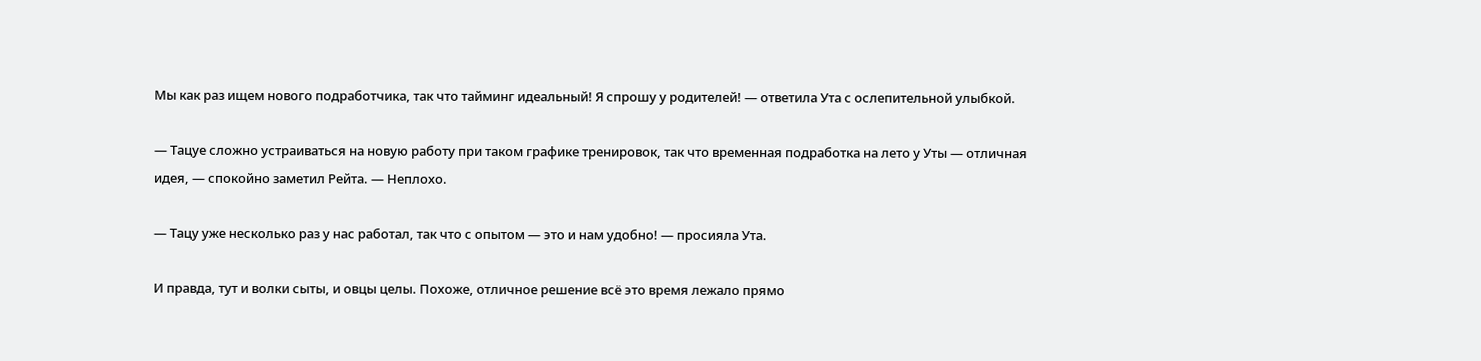Мы как раз ищем нового подработчика, так что тайминг идеальный! Я спрошу у родителей! — ответила Ута с ослепительной улыбкой.

— Тацуе сложно устраиваться на новую работу при таком графике тренировок, так что временная подработка на лето у Уты — отличная идея, — спокойно заметил Рейта. — Неплохо.

— Тацу уже несколько раз у нас работал, так что с опытом — это и нам удобно! — просияла Ута.

И правда, тут и волки сыты, и овцы целы. Похоже, отличное решение всё это время лежало прямо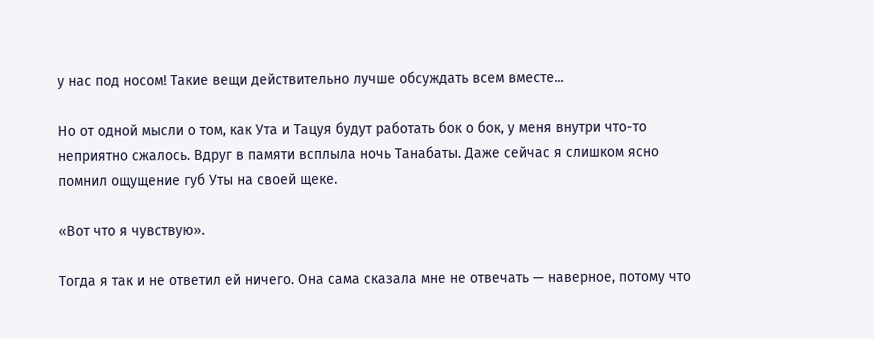у нас под носом! Такие вещи действительно лучше обсуждать всем вместе...

Но от одной мысли о том, как Ута и Тацуя будут работать бок о бок, у меня внутри что-то неприятно сжалось. Вдруг в памяти всплыла ночь Танабаты. Даже сейчас я слишком ясно помнил ощущение губ Уты на своей щеке.

«Вот что я чувствую».

Тогда я так и не ответил ей ничего. Она сама сказала мне не отвечать — наверное, потому что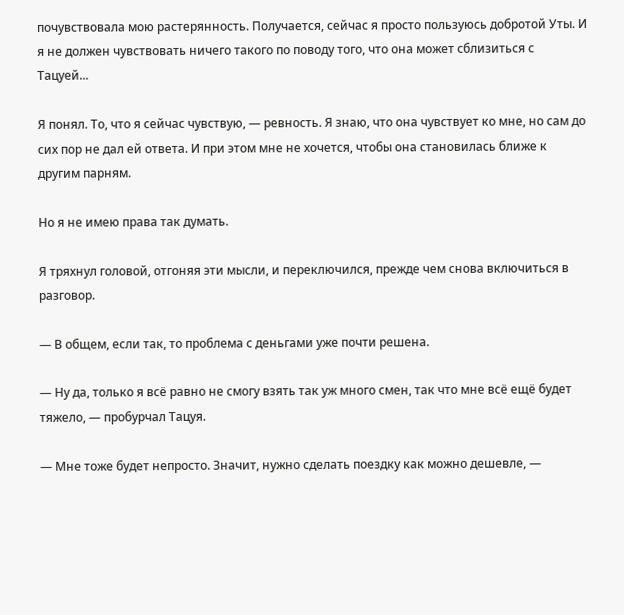почувствовала мою растерянность. Получается, сейчас я просто пользуюсь добротой Уты. И я не должен чувствовать ничего такого по поводу того, что она может сблизиться с Тацуей...

Я понял. То, что я сейчас чувствую, — ревность. Я знаю, что она чувствует ко мне, но сам до сих пор не дал ей ответа. И при этом мне не хочется, чтобы она становилась ближе к другим парням.

Но я не имею права так думать.

Я тряхнул головой, отгоняя эти мысли, и переключился, прежде чем снова включиться в разговор.

— В общем, если так, то проблема с деньгами уже почти решена.

— Ну да, только я всё равно не смогу взять так уж много смен, так что мне всё ещё будет тяжело, — пробурчал Тацуя.

— Мне тоже будет непросто. Значит, нужно сделать поездку как можно дешевле, —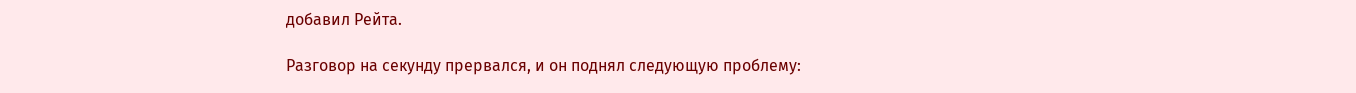добавил Рейта.

Разговор на секунду прервался, и он поднял следующую проблему: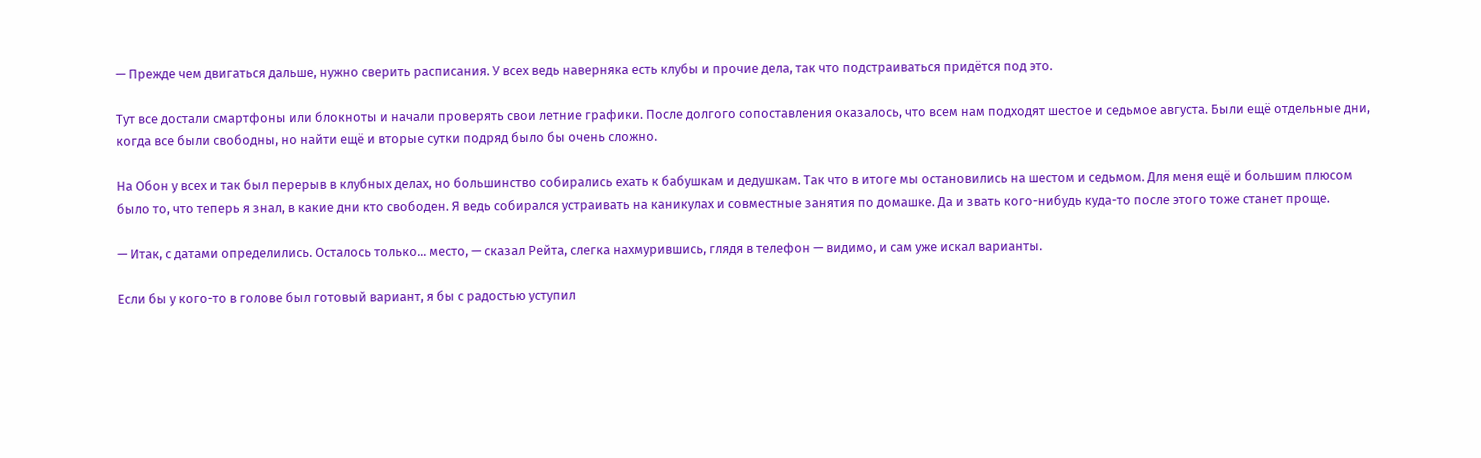— Прежде чем двигаться дальше, нужно сверить расписания. У всех ведь наверняка есть клубы и прочие дела, так что подстраиваться придётся под это.

Тут все достали смартфоны или блокноты и начали проверять свои летние графики. После долгого сопоставления оказалось, что всем нам подходят шестое и седьмое августа. Были ещё отдельные дни, когда все были свободны, но найти ещё и вторые сутки подряд было бы очень сложно.

На Обон у всех и так был перерыв в клубных делах, но большинство собирались ехать к бабушкам и дедушкам. Так что в итоге мы остановились на шестом и седьмом. Для меня ещё и большим плюсом было то, что теперь я знал, в какие дни кто свободен. Я ведь собирался устраивать на каникулах и совместные занятия по домашке. Да и звать кого-нибудь куда-то после этого тоже станет проще.

— Итак, с датами определились. Осталось только... место, — сказал Рейта, слегка нахмурившись, глядя в телефон — видимо, и сам уже искал варианты.

Если бы у кого-то в голове был готовый вариант, я бы с радостью уступил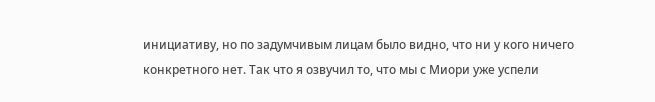инициативу, но по задумчивым лицам было видно, что ни у кого ничего конкретного нет. Так что я озвучил то, что мы с Миори уже успели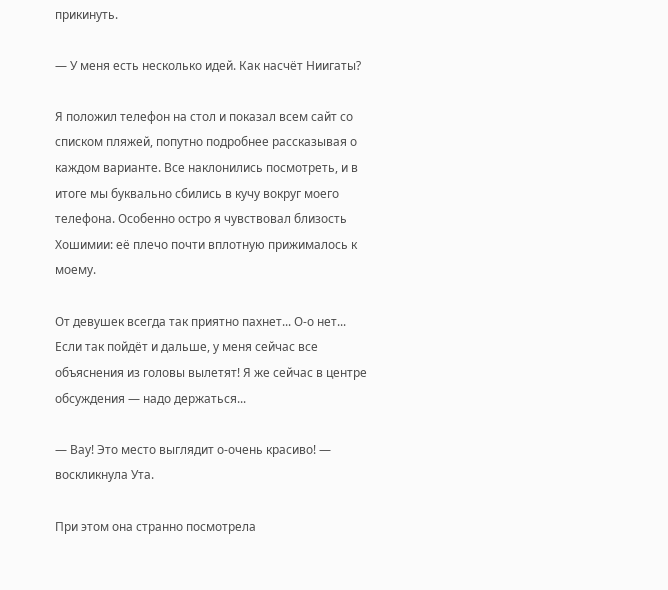прикинуть.

— У меня есть несколько идей. Как насчёт Ниигаты?

Я положил телефон на стол и показал всем сайт со списком пляжей, попутно подробнее рассказывая о каждом варианте. Все наклонились посмотреть, и в итоге мы буквально сбились в кучу вокруг моего телефона. Особенно остро я чувствовал близость Хошимии: её плечо почти вплотную прижималось к моему.

От девушек всегда так приятно пахнет... О-о нет... Если так пойдёт и дальше, у меня сейчас все объяснения из головы вылетят! Я же сейчас в центре обсуждения — надо держаться...

— Вау! Это место выглядит о-очень красиво! — воскликнула Ута.

При этом она странно посмотрела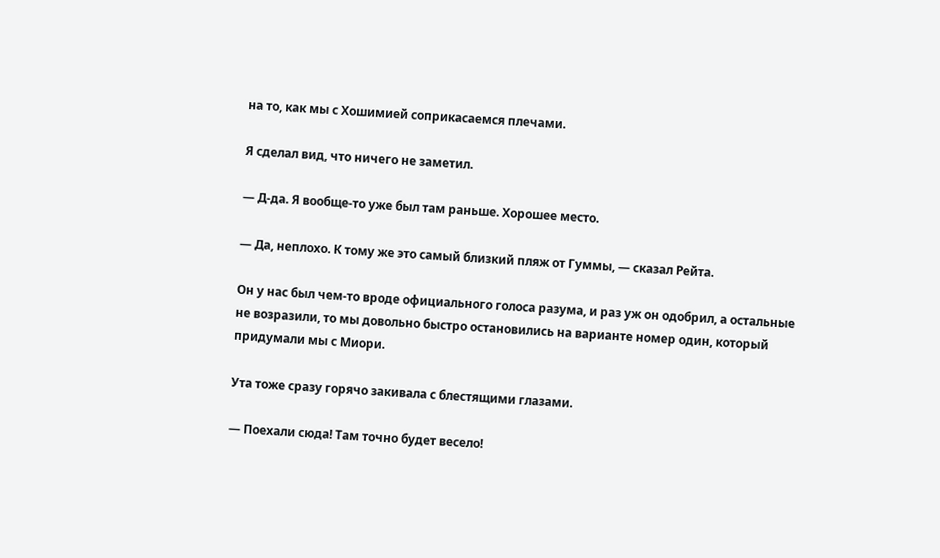на то, как мы с Хошимией соприкасаемся плечами.

Я сделал вид, что ничего не заметил.

— Д-да. Я вообще-то уже был там раньше. Хорошее место.

— Да, неплохо. К тому же это самый близкий пляж от Гуммы, — сказал Рейта.

Он у нас был чем-то вроде официального голоса разума, и раз уж он одобрил, а остальные не возразили, то мы довольно быстро остановились на варианте номер один, который придумали мы с Миори.

Ута тоже сразу горячо закивала с блестящими глазами.

— Поехали сюда! Там точно будет весело!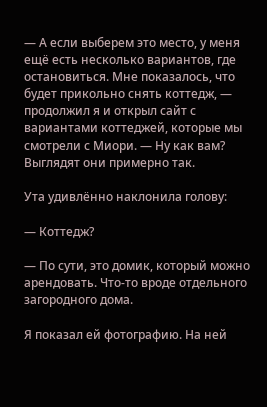— А если выберем это место, у меня ещё есть несколько вариантов, где остановиться. Мне показалось, что будет прикольно снять коттедж, — продолжил я и открыл сайт с вариантами коттеджей, которые мы смотрели с Миори. — Ну как вам? Выглядят они примерно так.

Ута удивлённо наклонила голову:

— Коттедж?

— По сути, это домик, который можно арендовать. Что-то вроде отдельного загородного дома.

Я показал ей фотографию. На ней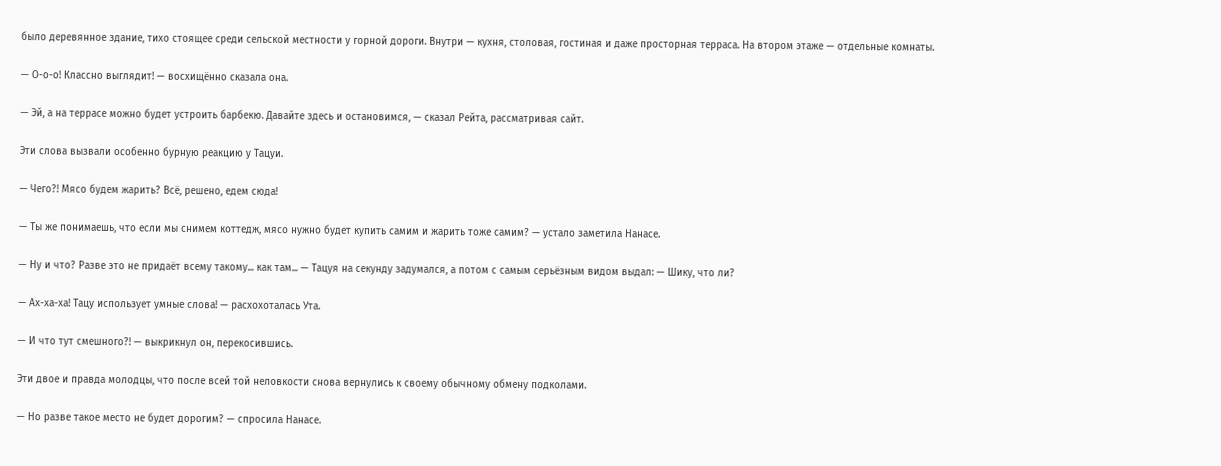было деревянное здание, тихо стоящее среди сельской местности у горной дороги. Внутри — кухня, столовая, гостиная и даже просторная терраса. На втором этаже — отдельные комнаты.

— О-о-о! Классно выглядит! — восхищённо сказала она.

— Эй, а на террасе можно будет устроить барбекю. Давайте здесь и остановимся, — сказал Рейта, рассматривая сайт.

Эти слова вызвали особенно бурную реакцию у Тацуи.

— Чего?! Мясо будем жарить? Всё, решено, едем сюда!

— Ты же понимаешь, что если мы снимем коттедж, мясо нужно будет купить самим и жарить тоже самим? — устало заметила Нанасе.

— Ну и что? Разве это не придаёт всему такому... как там... — Тацуя на секунду задумался, а потом с самым серьёзным видом выдал: — Шику, что ли?

— Ах-ха-ха! Тацу использует умные слова! — расхохоталась Ута.

— И что тут смешного?! — выкрикнул он, перекосившись.

Эти двое и правда молодцы, что после всей той неловкости снова вернулись к своему обычному обмену подколами.

— Но разве такое место не будет дорогим? — спросила Нанасе.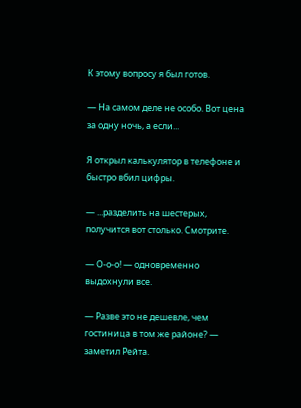К этому вопросу я был готов.

— На самом деле не особо. Вот цена за одну ночь, а если...

Я открыл калькулятор в телефоне и быстро вбил цифры.

— ...разделить на шестерых, получится вот столько. Смотрите.

— О-о-о! — одновременно выдохнули все.

— Разве это не дешевле, чем гостиница в том же районе? — заметил Рейта.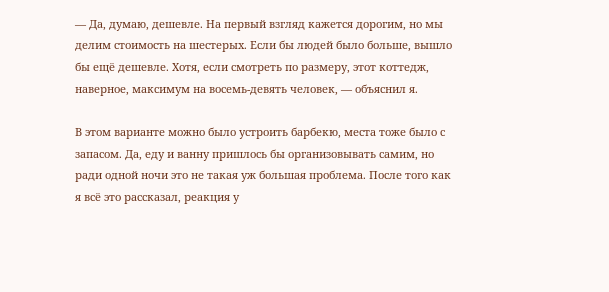— Да, думаю, дешевле. На первый взгляд кажется дорогим, но мы делим стоимость на шестерых. Если бы людей было больше, вышло бы ещё дешевле. Хотя, если смотреть по размеру, этот коттедж, наверное, максимум на восемь-девять человек, — объяснил я.

В этом варианте можно было устроить барбекю, места тоже было с запасом. Да, еду и ванну пришлось бы организовывать самим, но ради одной ночи это не такая уж большая проблема. После того как я всё это рассказал, реакция у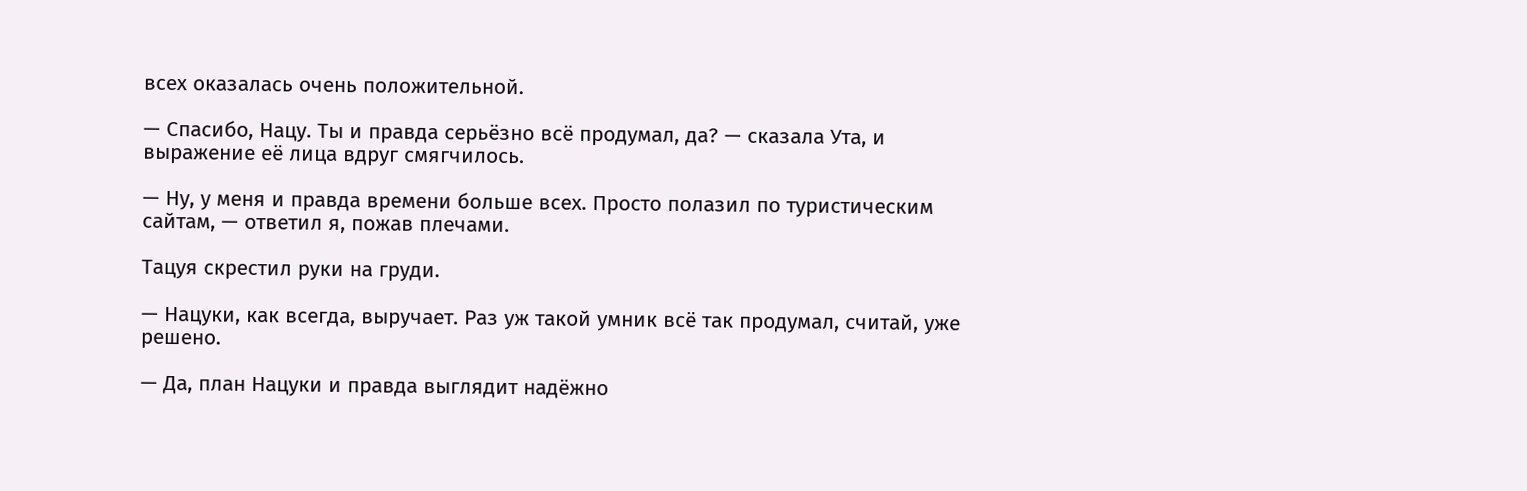всех оказалась очень положительной.

— Спасибо, Нацу. Ты и правда серьёзно всё продумал, да? — сказала Ута, и выражение её лица вдруг смягчилось.

— Ну, у меня и правда времени больше всех. Просто полазил по туристическим сайтам, — ответил я, пожав плечами.

Тацуя скрестил руки на груди.

— Нацуки, как всегда, выручает. Раз уж такой умник всё так продумал, считай, уже решено.

— Да, план Нацуки и правда выглядит надёжно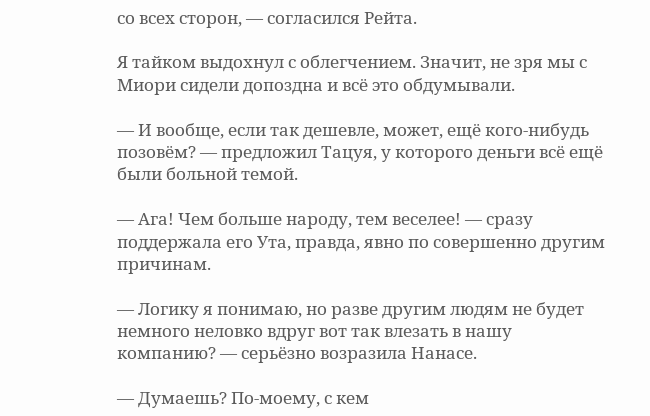со всех сторон, — согласился Рейта.

Я тайком выдохнул с облегчением. Значит, не зря мы с Миори сидели допоздна и всё это обдумывали.

— И вообще, если так дешевле, может, ещё кого-нибудь позовём? — предложил Тацуя, у которого деньги всё ещё были больной темой.

— Ага! Чем больше народу, тем веселее! — сразу поддержала его Ута, правда, явно по совершенно другим причинам.

— Логику я понимаю, но разве другим людям не будет немного неловко вдруг вот так влезать в нашу компанию? — серьёзно возразила Нанасе.

— Думаешь? По-моему, с кем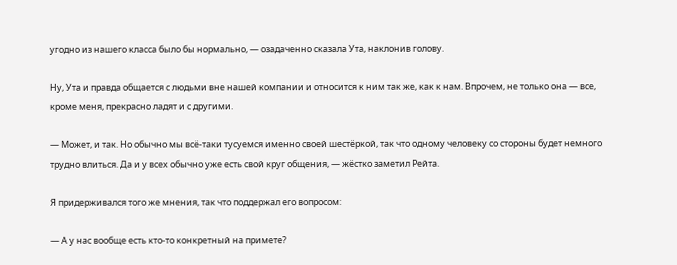угодно из нашего класса было бы нормально, — озадаченно сказала Ута, наклонив голову.

Ну, Ута и правда общается с людьми вне нашей компании и относится к ним так же, как к нам. Впрочем, не только она — все, кроме меня, прекрасно ладят и с другими.

— Может, и так. Но обычно мы всё-таки тусуемся именно своей шестёркой, так что одному человеку со стороны будет немного трудно влиться. Да и у всех обычно уже есть свой круг общения, — жёстко заметил Рейта.

Я придерживался того же мнения, так что поддержал его вопросом:

— А у нас вообще есть кто-то конкретный на примете?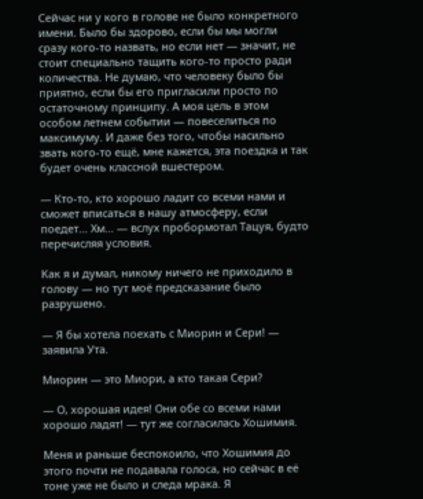Сейчас ни у кого в голове не было конкретного имени. Было бы здорово, если бы мы могли сразу кого-то назвать, но если нет — значит, не стоит специально тащить кого-то просто ради количества. Не думаю, что человеку было бы приятно, если бы его пригласили просто по остаточному принципу. А моя цель в этом особом летнем событии — повеселиться по максимуму. И даже без того, чтобы насильно звать кого-то ещё, мне кажется, эта поездка и так будет очень классной вшестером.

— Кто-то, кто хорошо ладит со всеми нами и сможет вписаться в нашу атмосферу, если поедет... Хм... — вслух пробормотал Тацуя, будто перечисляя условия.

Как я и думал, никому ничего не приходило в голову — но тут моё предсказание было разрушено.

— Я бы хотела поехать с Миорин и Сери! — заявила Ута.

Миорин — это Миори, а кто такая Сери?

— О, хорошая идея! Они обе со всеми нами хорошо ладят! — тут же согласилась Хошимия.

Меня и раньше беспокоило, что Хошимия до этого почти не подавала голоса, но сейчас в её тоне уже не было и следа мрака. Я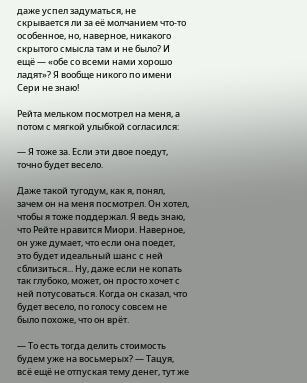даже успел задуматься, не скрывается ли за её молчанием что-то особенное, но, наверное, никакого скрытого смысла там и не было? И ещё — «обе со всеми нами хорошо ладят»? Я вообще никого по имени Сери не знаю!

Рейта мельком посмотрел на меня, а потом с мягкой улыбкой согласился:

— Я тоже за. Если эти двое поедут, точно будет весело.

Даже такой тугодум, как я, понял, зачем он на меня посмотрел. Он хотел, чтобы я тоже поддержал. Я ведь знаю, что Рейте нравится Миори. Наверное, он уже думает, что если она поедет, это будет идеальный шанс с ней сблизиться... Ну, даже если не копать так глубоко, может, он просто хочет с ней потусоваться. Когда он сказал, что будет весело, по голосу совсем не было похоже, что он врёт.

— То есть тогда делить стоимость будем уже на восьмерых? — Тацуя, всё ещё не отпуская тему денег, тут же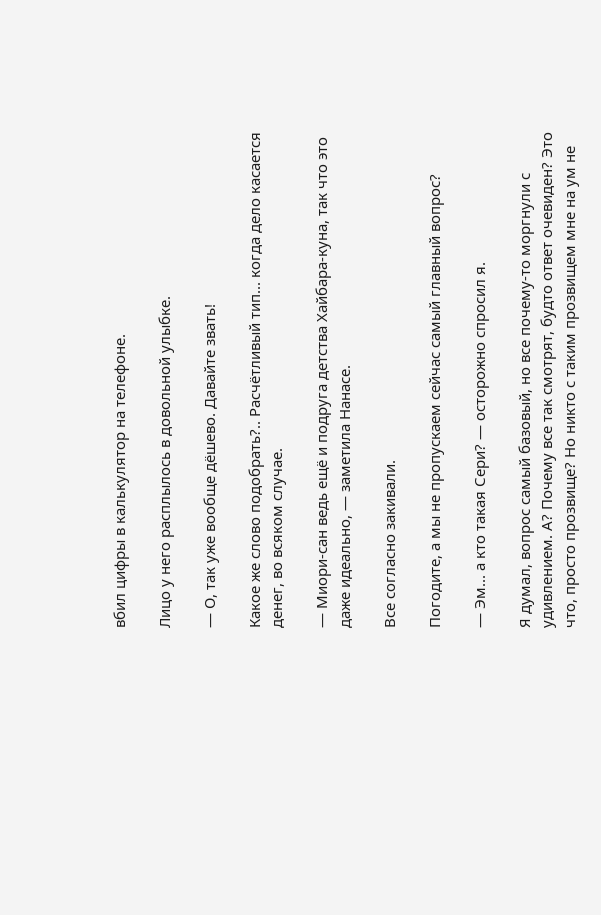вбил цифры в калькулятор на телефоне.

Лицо у него расплылось в довольной улыбке.

— О, так уже вообще дёшево. Давайте звать!

Какое же слово подобрать?.. Расчётливый тип... когда дело касается денег, во всяком случае.

— Миори-сан ведь ещё и подруга детства Хайбара-куна, так что это даже идеально, — заметила Нанасе.

Все согласно закивали.

Погодите, а мы не пропускаем сейчас самый главный вопрос?

— Эм... а кто такая Сери? — осторожно спросил я.

Я думал, вопрос самый базовый, но все почему-то моргнули с удивлением. А? Почему все так смотрят, будто ответ очевиден? Это что, просто прозвище? Но никто с таким прозвищем мне на ум не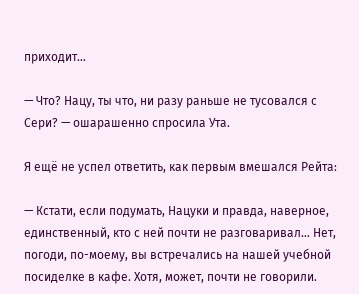приходит...

— Что? Нацу, ты что, ни разу раньше не тусовался с Сери? — ошарашенно спросила Ута.

Я ещё не успел ответить, как первым вмешался Рейта:

— Кстати, если подумать, Нацуки и правда, наверное, единственный, кто с ней почти не разговаривал... Нет, погоди, по-моему, вы встречались на нашей учебной посиделке в кафе. Хотя, может, почти не говорили.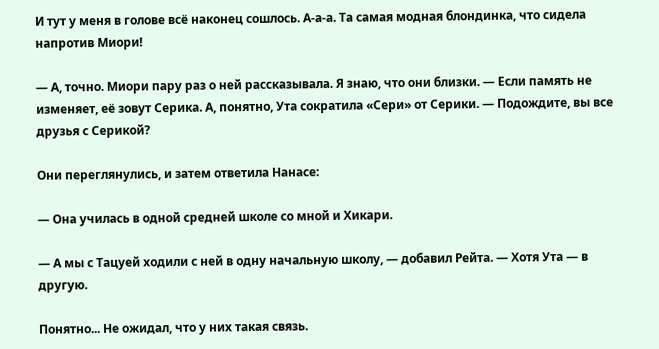И тут у меня в голове всё наконец сошлось. А-а-а. Та самая модная блондинка, что сидела напротив Миори!

— А, точно. Миори пару раз о ней рассказывала. Я знаю, что они близки. — Если память не изменяет, её зовут Серика. А, понятно, Ута сократила «Сери» от Серики. — Подождите, вы все друзья с Серикой?

Они переглянулись, и затем ответила Нанасе:

— Она училась в одной средней школе со мной и Хикари.

— А мы с Тацуей ходили с ней в одну начальную школу, — добавил Рейта. — Хотя Ута — в другую.

Понятно... Не ожидал, что у них такая связь.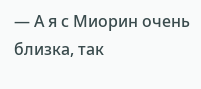— А я с Миорин очень близка, так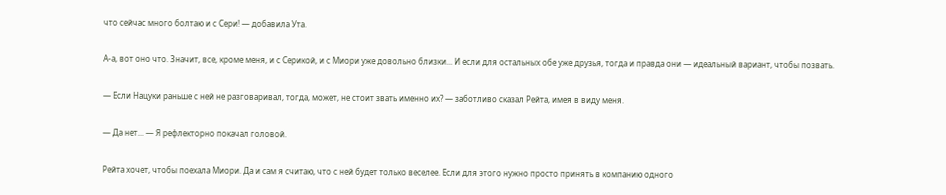что сейчас много болтаю и с Сери! — добавила Ута.

А-а, вот оно что. Значит, все, кроме меня, и с Серикой, и с Миори уже довольно близки... И если для остальных обе уже друзья, тогда и правда они — идеальный вариант, чтобы позвать.

— Если Нацуки раньше с ней не разговаривал, тогда, может, не стоит звать именно их? — заботливо сказал Рейта, имея в виду меня.

— Да нет... — Я рефлекторно покачал головой.

Рейта хочет, чтобы поехала Миори. Да и сам я считаю, что с ней будет только веселее. Если для этого нужно просто принять в компанию одного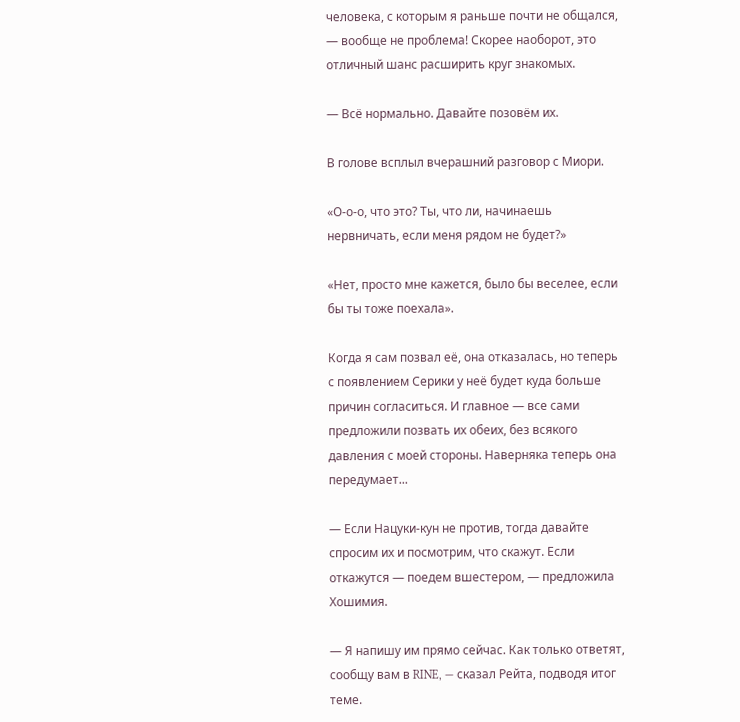человека, с которым я раньше почти не общался, — вообще не проблема! Скорее наоборот, это отличный шанс расширить круг знакомых.

— Всё нормально. Давайте позовём их.

В голове всплыл вчерашний разговор с Миори.

«О-о-о, что это? Ты, что ли, начинаешь нервничать, если меня рядом не будет?»

«Нет, просто мне кажется, было бы веселее, если бы ты тоже поехала».

Когда я сам позвал её, она отказалась, но теперь с появлением Серики у неё будет куда больше причин согласиться. И главное — все сами предложили позвать их обеих, без всякого давления с моей стороны. Наверняка теперь она передумает...

— Если Нацуки-кун не против, тогда давайте спросим их и посмотрим, что скажут. Если откажутся — поедем вшестером, — предложила Хошимия.

— Я напишу им прямо сейчас. Как только ответят, сообщу вам в RINE, — сказал Рейта, подводя итог теме.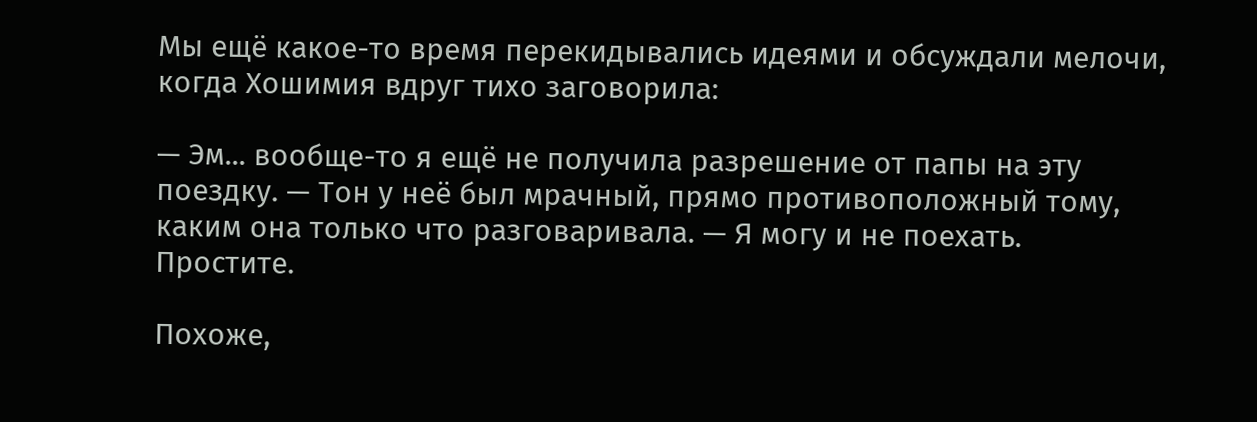Мы ещё какое-то время перекидывались идеями и обсуждали мелочи, когда Хошимия вдруг тихо заговорила:

— Эм... вообще-то я ещё не получила разрешение от папы на эту поездку. — Тон у неё был мрачный, прямо противоположный тому, каким она только что разговаривала. — Я могу и не поехать. Простите.

Похоже,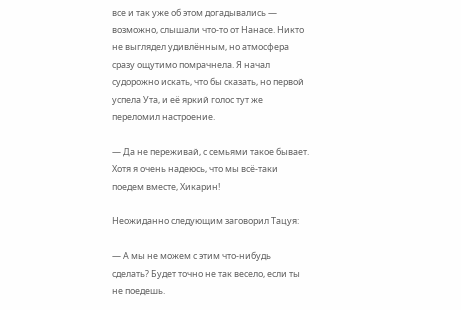все и так уже об этом догадывались — возможно, слышали что-то от Нанасе. Никто не выглядел удивлённым, но атмосфера сразу ощутимо помрачнела. Я начал судорожно искать, что бы сказать, но первой успела Ута, и её яркий голос тут же переломил настроение.

— Да не переживай, с семьями такое бывает. Хотя я очень надеюсь, что мы всё-таки поедем вместе, Хикарин!

Неожиданно следующим заговорил Тацуя:

— А мы не можем с этим что-нибудь сделать? Будет точно не так весело, если ты не поедешь.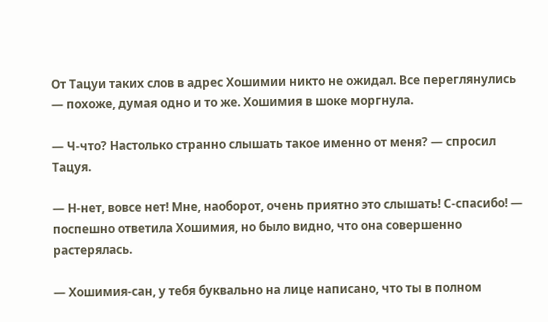От Тацуи таких слов в адрес Хошимии никто не ожидал. Все переглянулись — похоже, думая одно и то же. Хошимия в шоке моргнула.

— Ч-что? Настолько странно слышать такое именно от меня? — спросил Тацуя.

— Н-нет, вовсе нет! Мне, наоборот, очень приятно это слышать! С-спасибо! — поспешно ответила Хошимия, но было видно, что она совершенно растерялась.

— Хошимия-сан, у тебя буквально на лице написано, что ты в полном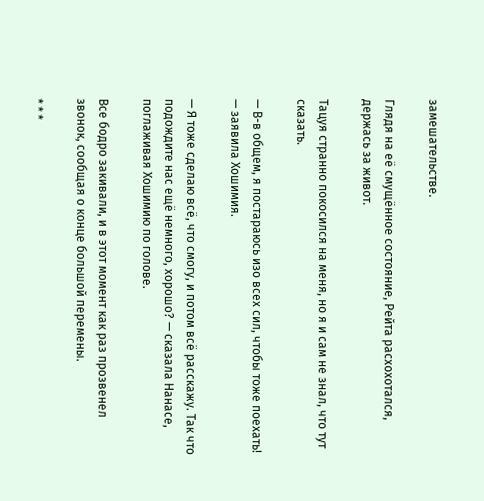замешательстве.

Глядя на её смущённое состояние, Рейта расхохотался, держась за живот.

Тацуя странно покосился на меня, но я и сам не знал, что тут сказать.

— В-в общем, я постараюсь изо всех сил, чтобы тоже поехать! — заявила Хошимия.

— Я тоже сделаю всё, что смогу, и потом всё расскажу. Так что подождите нас ещё немного, хорошо? — сказала Нанасе, поглаживая Хошимию по голове.

Все бодро закивали, и в этот момент как раз прозвенел звонок, сообщая о конце большой перемены.

* * *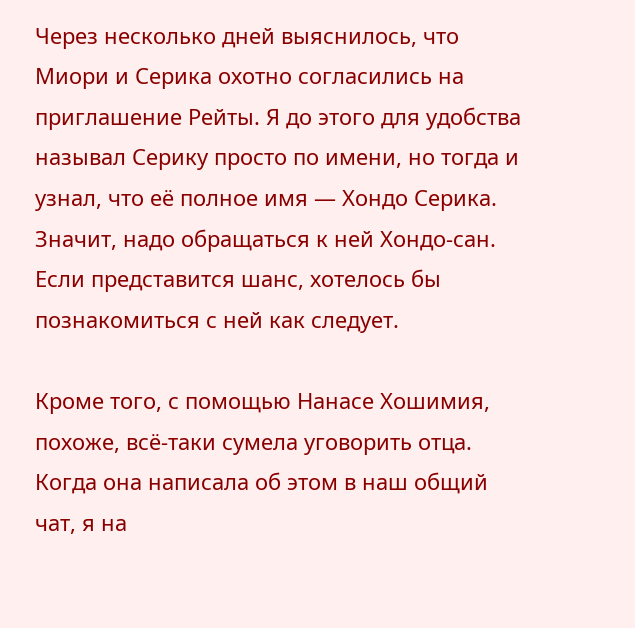Через несколько дней выяснилось, что Миори и Серика охотно согласились на приглашение Рейты. Я до этого для удобства называл Серику просто по имени, но тогда и узнал, что её полное имя — Хондо Серика. Значит, надо обращаться к ней Хондо-сан. Если представится шанс, хотелось бы познакомиться с ней как следует.

Кроме того, с помощью Нанасе Хошимия, похоже, всё-таки сумела уговорить отца. Когда она написала об этом в наш общий чат, я на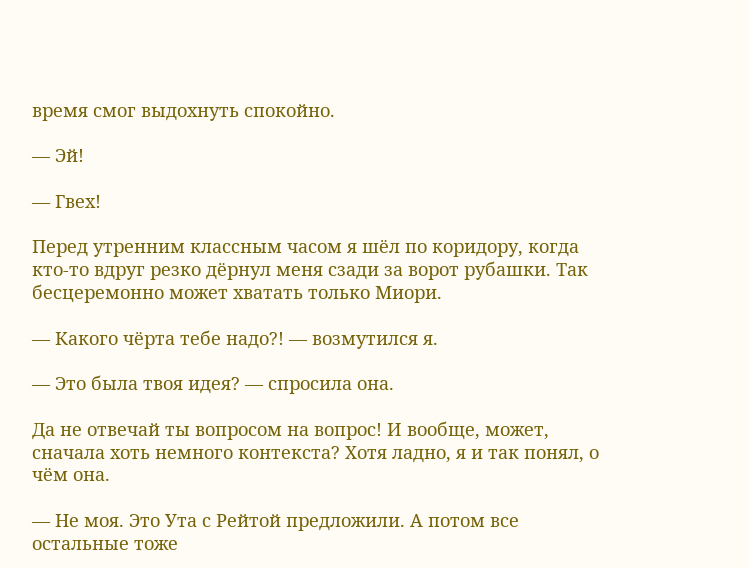время смог выдохнуть спокойно.

— Эй!

— Гвех!

Перед утренним классным часом я шёл по коридору, когда кто-то вдруг резко дёрнул меня сзади за ворот рубашки. Так бесцеремонно может хватать только Миори.

— Какого чёрта тебе надо?! — возмутился я.

— Это была твоя идея? — спросила она.

Да не отвечай ты вопросом на вопрос! И вообще, может, сначала хоть немного контекста? Хотя ладно, я и так понял, о чём она.

— Не моя. Это Ута с Рейтой предложили. А потом все остальные тоже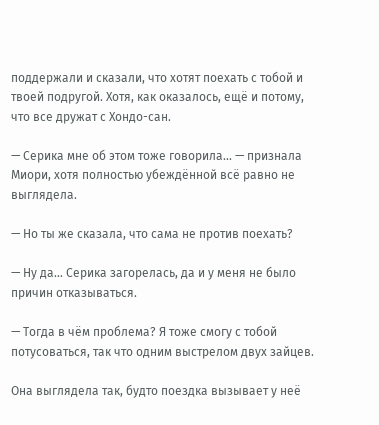поддержали и сказали, что хотят поехать с тобой и твоей подругой. Хотя, как оказалось, ещё и потому, что все дружат с Хондо-сан.

— Серика мне об этом тоже говорила... — признала Миори, хотя полностью убеждённой всё равно не выглядела.

— Но ты же сказала, что сама не против поехать?

— Ну да... Серика загорелась, да и у меня не было причин отказываться.

— Тогда в чём проблема? Я тоже смогу с тобой потусоваться, так что одним выстрелом двух зайцев.

Она выглядела так, будто поездка вызывает у неё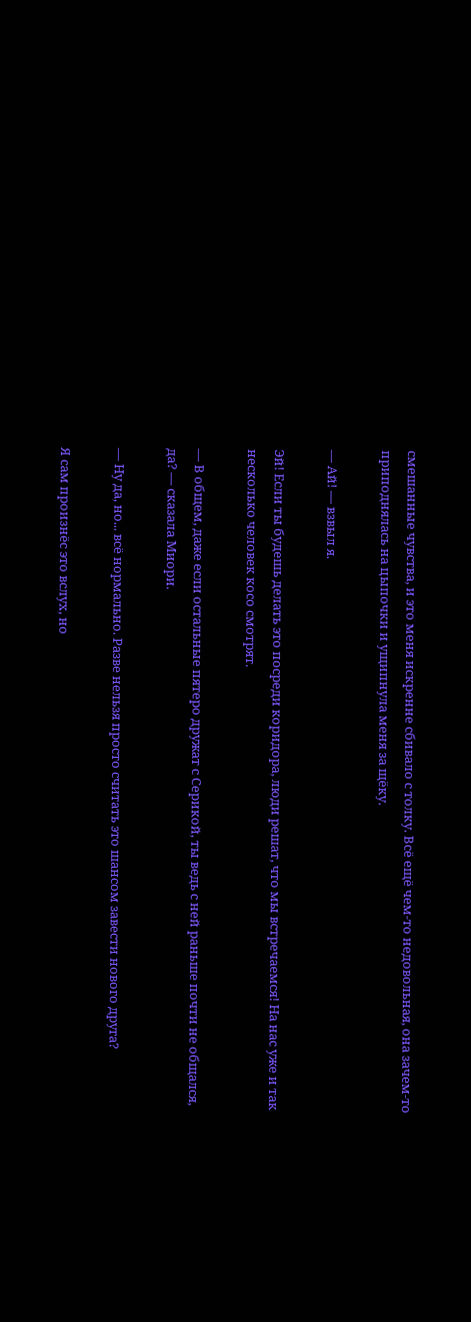смешанные чувства, и это меня искренне сбивало с толку. Всё ещё чем-то недовольная, она зачем-то приподнялась на цыпочки и ущипнула меня за щёку.

— Ай! — взвыл я.

Эй! Если ты будешь делать это посреди коридора, люди решат, что мы встречаемся! На нас уже и так несколько человек косо смотрят.

— В общем, даже если остальные пятеро дружат с Серикой, ты ведь с ней раньше почти не общался, да? — сказала Миори.

— Ну да, но... всё нормально. Разве нельзя просто считать это шансом завести нового друга?

Я сам произнёс это вслух, но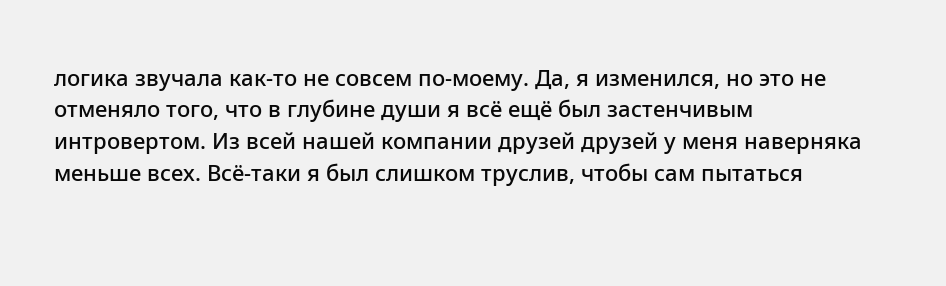логика звучала как-то не совсем по-моему. Да, я изменился, но это не отменяло того, что в глубине души я всё ещё был застенчивым интровертом. Из всей нашей компании друзей друзей у меня наверняка меньше всех. Всё-таки я был слишком труслив, чтобы сам пытаться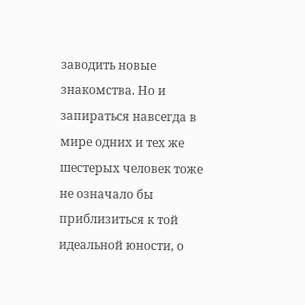заводить новые знакомства. Но и запираться навсегда в мире одних и тех же шестерых человек тоже не означало бы приблизиться к той идеальной юности, о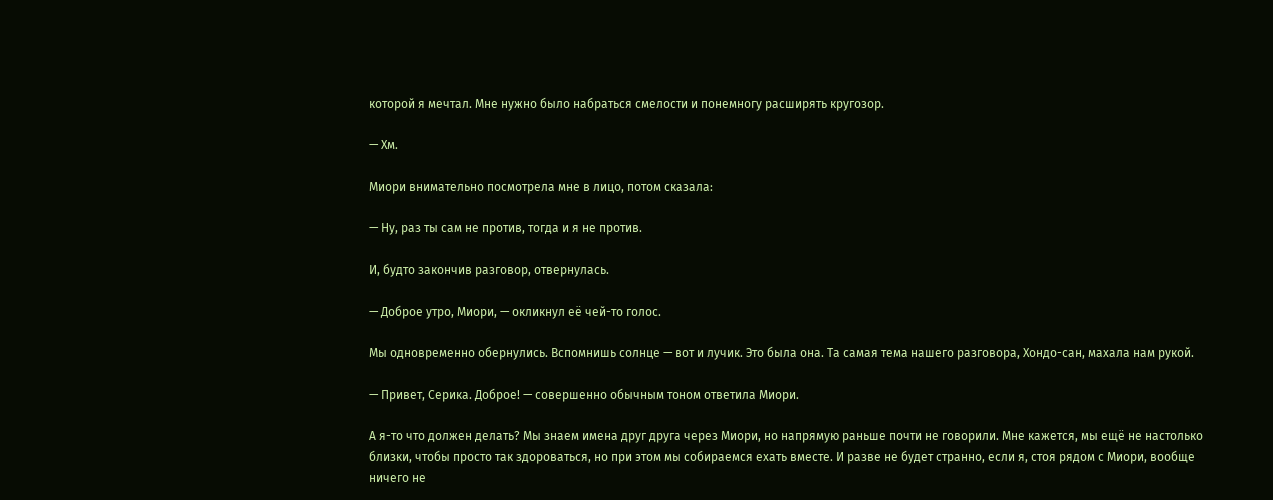которой я мечтал. Мне нужно было набраться смелости и понемногу расширять кругозор.

— Хм.

Миори внимательно посмотрела мне в лицо, потом сказала:

— Ну, раз ты сам не против, тогда и я не против.

И, будто закончив разговор, отвернулась.

— Доброе утро, Миори, — окликнул её чей-то голос.

Мы одновременно обернулись. Вспомнишь солнце — вот и лучик. Это была она. Та самая тема нашего разговора, Хондо-сан, махала нам рукой.

— Привет, Серика. Доброе! — совершенно обычным тоном ответила Миори.

А я-то что должен делать? Мы знаем имена друг друга через Миори, но напрямую раньше почти не говорили. Мне кажется, мы ещё не настолько близки, чтобы просто так здороваться, но при этом мы собираемся ехать вместе. И разве не будет странно, если я, стоя рядом с Миори, вообще ничего не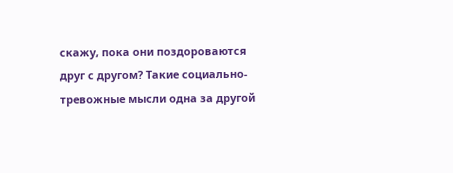скажу, пока они поздороваются друг с другом? Такие социально-тревожные мысли одна за другой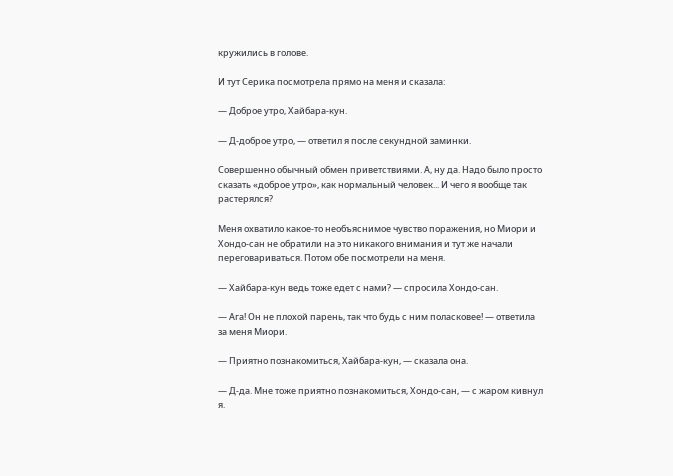кружились в голове.

И тут Серика посмотрела прямо на меня и сказала:

— Доброе утро, Хайбара-кун.

— Д-доброе утро, — ответил я после секундной заминки.

Совершенно обычный обмен приветствиями. А, ну да. Надо было просто сказать «доброе утро», как нормальный человек... И чего я вообще так растерялся?

Меня охватило какое-то необъяснимое чувство поражения, но Миори и Хондо-сан не обратили на это никакого внимания и тут же начали переговариваться. Потом обе посмотрели на меня.

— Хайбара-кун ведь тоже едет с нами? — спросила Хондо-сан.

— Ага! Он не плохой парень, так что будь с ним поласковее! — ответила за меня Миори.

— Приятно познакомиться, Хайбара-кун, — сказала она.

— Д-да. Мне тоже приятно познакомиться, Хондо-сан, — с жаром кивнул я.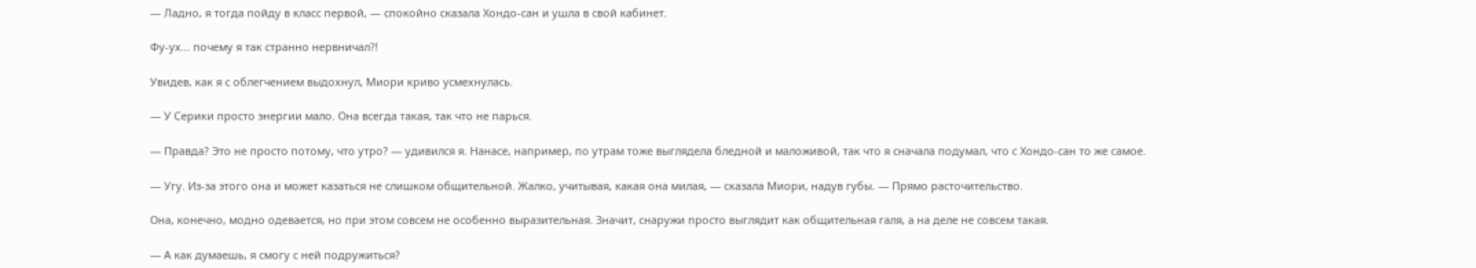— Ладно, я тогда пойду в класс первой, — спокойно сказала Хондо-сан и ушла в свой кабинет.

Фу-ух... почему я так странно нервничал?!

Увидев, как я с облегчением выдохнул, Миори криво усмехнулась.

— У Серики просто энергии мало. Она всегда такая, так что не парься.

— Правда? Это не просто потому, что утро? — удивился я. Нанасе, например, по утрам тоже выглядела бледной и маложивой, так что я сначала подумал, что с Хондо-сан то же самое.

— Угу. Из-за этого она и может казаться не слишком общительной. Жалко, учитывая, какая она милая, — сказала Миори, надув губы. — Прямо расточительство.

Она, конечно, модно одевается, но при этом совсем не особенно выразительная. Значит, снаружи просто выглядит как общительная галя, а на деле не совсем такая.

— А как думаешь, я смогу с ней подружиться?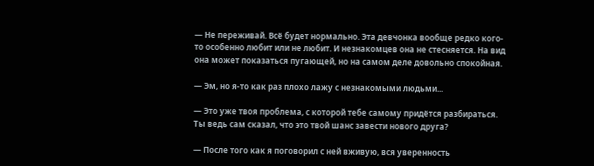— Не переживай. Всё будет нормально. Эта девчонка вообще редко кого-то особенно любит или не любит. И незнакомцев она не стесняется. На вид она может показаться пугающей, но на самом деле довольно спокойная.

— Эм, но я-то как раз плохо лажу с незнакомыми людьми...

— Это уже твоя проблема, с которой тебе самому придётся разбираться. Ты ведь сам сказал, что это твой шанс завести нового друга?

— После того как я поговорил с ней вживую, вся уверенность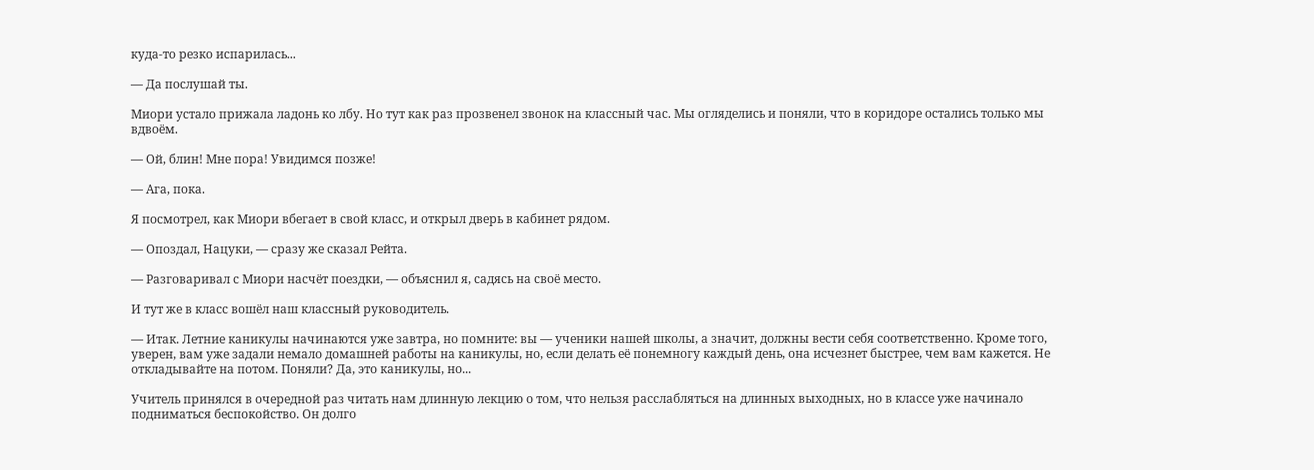куда-то резко испарилась...

— Да послушай ты.

Миори устало прижала ладонь ко лбу. Но тут как раз прозвенел звонок на классный час. Мы огляделись и поняли, что в коридоре остались только мы вдвоём.

— Ой, блин! Мне пора! Увидимся позже!

— Ага, пока.

Я посмотрел, как Миори вбегает в свой класс, и открыл дверь в кабинет рядом.

— Опоздал, Нацуки, — сразу же сказал Рейта.

— Разговаривал с Миори насчёт поездки, — объяснил я, садясь на своё место.

И тут же в класс вошёл наш классный руководитель.

— Итак. Летние каникулы начинаются уже завтра, но помните: вы — ученики нашей школы, а значит, должны вести себя соответственно. Кроме того, уверен, вам уже задали немало домашней работы на каникулы, но, если делать её понемногу каждый день, она исчезнет быстрее, чем вам кажется. Не откладывайте на потом. Поняли? Да, это каникулы, но...

Учитель принялся в очередной раз читать нам длинную лекцию о том, что нельзя расслабляться на длинных выходных, но в классе уже начинало подниматься беспокойство. Он долго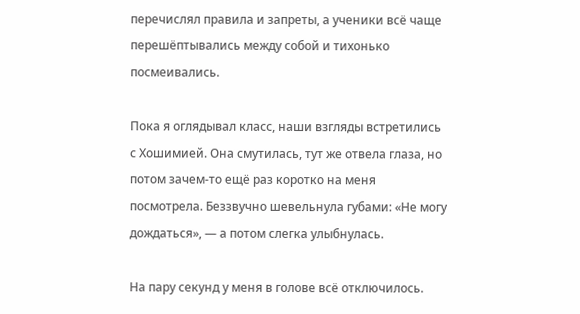перечислял правила и запреты, а ученики всё чаще перешёптывались между собой и тихонько посмеивались.

Пока я оглядывал класс, наши взгляды встретились с Хошимией. Она смутилась, тут же отвела глаза, но потом зачем-то ещё раз коротко на меня посмотрела. Беззвучно шевельнула губами: «Не могу дождаться», — а потом слегка улыбнулась.

На пару секунд у меня в голове всё отключилось.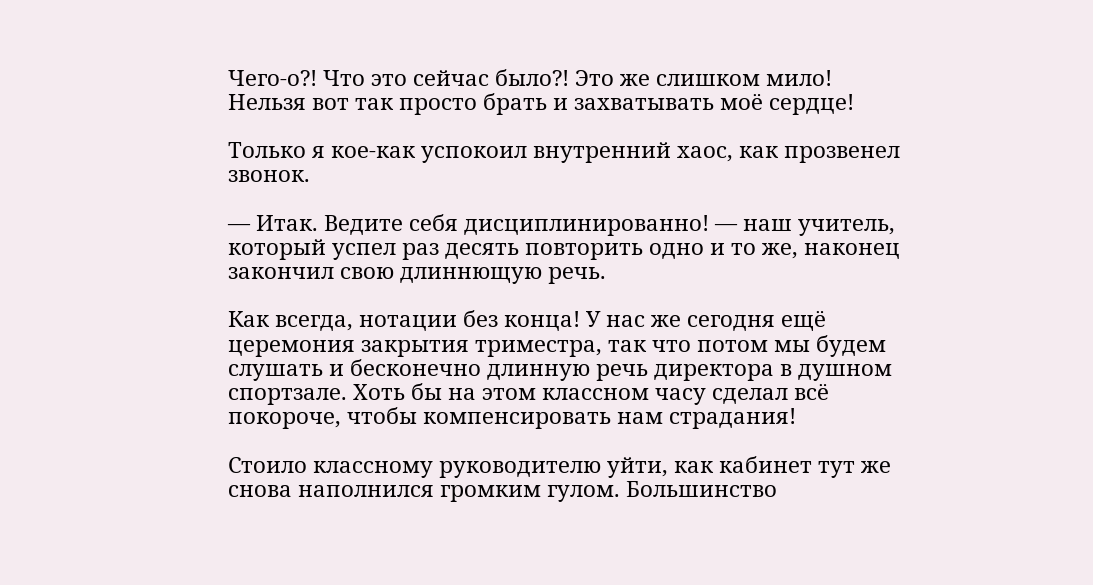Чего-о?! Что это сейчас было?! Это же слишком мило! Нельзя вот так просто брать и захватывать моё сердце!

Только я кое-как успокоил внутренний хаос, как прозвенел звонок.

— Итак. Ведите себя дисциплинированно! — наш учитель, который успел раз десять повторить одно и то же, наконец закончил свою длиннющую речь.

Как всегда, нотации без конца! У нас же сегодня ещё церемония закрытия триместра, так что потом мы будем слушать и бесконечно длинную речь директора в душном спортзале. Хоть бы на этом классном часу сделал всё покороче, чтобы компенсировать нам страдания!

Стоило классному руководителю уйти, как кабинет тут же снова наполнился громким гулом. Большинство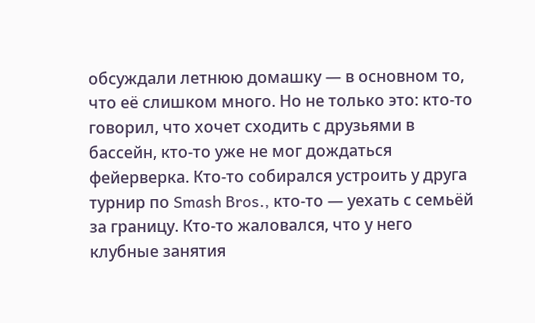обсуждали летнюю домашку — в основном то, что её слишком много. Но не только это: кто-то говорил, что хочет сходить с друзьями в бассейн, кто-то уже не мог дождаться фейерверка. Кто-то собирался устроить у друга турнир по Smash Bros., кто-то — уехать с семьёй за границу. Кто-то жаловался, что у него клубные занятия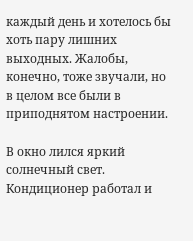каждый день и хотелось бы хоть пару лишних выходных. Жалобы, конечно, тоже звучали, но в целом все были в приподнятом настроении.

В окно лился яркий солнечный свет. Кондиционер работал и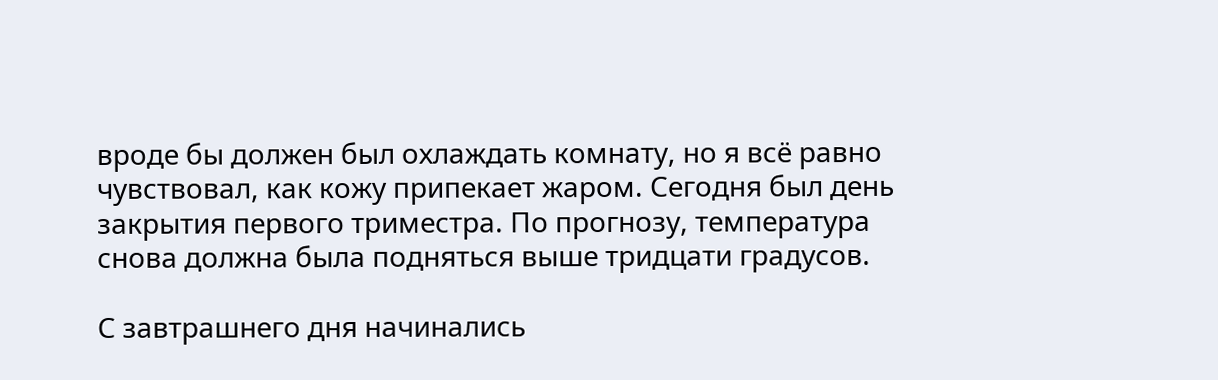вроде бы должен был охлаждать комнату, но я всё равно чувствовал, как кожу припекает жаром. Сегодня был день закрытия первого триместра. По прогнозу, температура снова должна была подняться выше тридцати градусов.

С завтрашнего дня начинались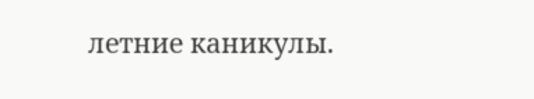летние каникулы.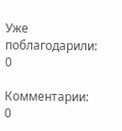Уже поблагодарили: 0

Комментарии: 0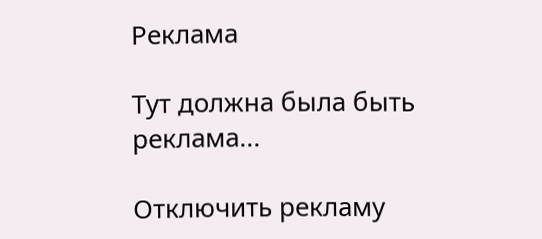Реклама

Тут должна была быть реклама...

Отключить рекламу